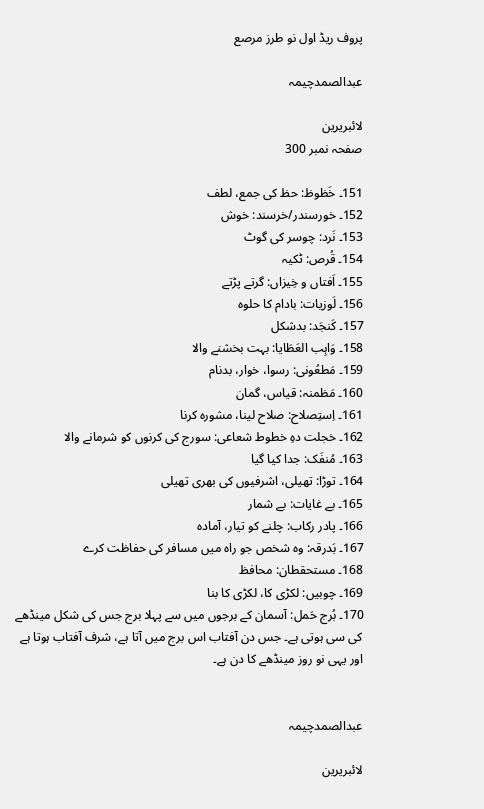پروف ریڈ اول نو طرز مرصع

عبدالصمدچیمہ

لائبریرین
صفحہ نمبر 300

151۔ خَظوظ: حظ کی جمع، لطف
152۔ خورسندر/خرسند: خوش
153۔ نَرد: چوسر کی گوٹ
154۔ قُرص: ٹکیہ
155۔ اَفتاں و خِیزاں: گرتے پڑتے
156۔ لَوزیات: بادام کا حلوہ
157۔ کَنجَد: بدشکل
158۔ وَاہِب العَطَایا: بہت بخشنے والا
159۔ مَطعُونی: رسوا، خوار، بدنام
160۔ مَظمنہ: قیاس، گمان
161۔ اِستِصلاح: صلاح لینا، مشورہ کرنا
162۔ خجلت دہِ خطوط شعاعی: سورج کی کرنوں کو شرمانے والا
163۔ مُنفَک: جدا کیا گیا
164۔ توڑا: تھیلی، اشرفیوں کی بھری تھیلی
165۔ بے غایات: بے شمار
166۔ پادر رکاب: چلنے کو تیار، آمادہ
167۔ بَدرقہ: وہ شخص جو راہ میں مسافر کی حفاظت کرے
168۔ مستحقطان: محافظ
169۔ چوبیں: لکڑی کا، لکڑی کا بنا
170۔ بُرج حَمل: آسمان کے برجوں میں سے پہلا برج جس کی شکل مینڈھے کی سی ہوتی ہے۔ جس دن آفتاب اس برج میں آتا ہے، شرف آفتاب ہوتا ہے اور یہی نو روز مینڈھے کا دن ہے۔


عبدالصمدچیمہ

لائبریرین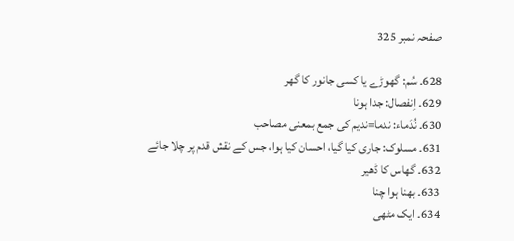صفحہ نمبر 325

628۔ سُم: گھوڑے یا کسی جانور کا گھر
629۔ اِنفصال: جدا ہونا
630۔ نُدَماء: ندما=ندیم کی جمع بمعنی مصاحب
631۔ مسلوک: جاری کیا گیا، احسان کیا ہوا، جس کے نقش قدم پر چلا جائے
632۔ گھاس کا ڈھیر
633۔ بھنا ہوا چنا
634۔ ایک مٹھی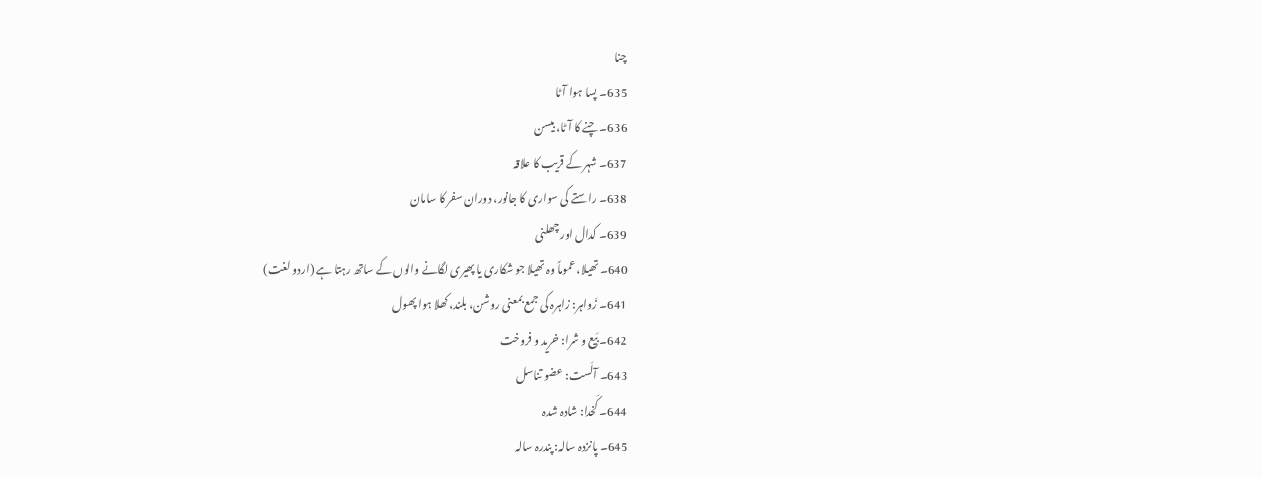چنا
635۔ پسا ہوا آٹا
636۔ چنے کا آٹا، بیسن
637۔ شہر کے قریب کا علاقہ
638۔ راستے کی سواری کا جانور، دوران سفر کا سامان
639۔ کدال اور چھلنی
640۔ تھیلا، عموماً وہ تھیلا جو شکاری یا پھیری لگانے والوں کے ساتھ رہتا ہے (اردو لغت)
641۔ زَواہر: زاہرہ کی جمع بمعنی روشن، بلند، کھلا ہوا پھول
642۔ بَیع و شرا: خرید و فروخت
643۔ آلَست: عضو تناسل
644۔ کَخدا: شادہ شدہ
645۔ پانزدہ سالہ: پندرہ سالہ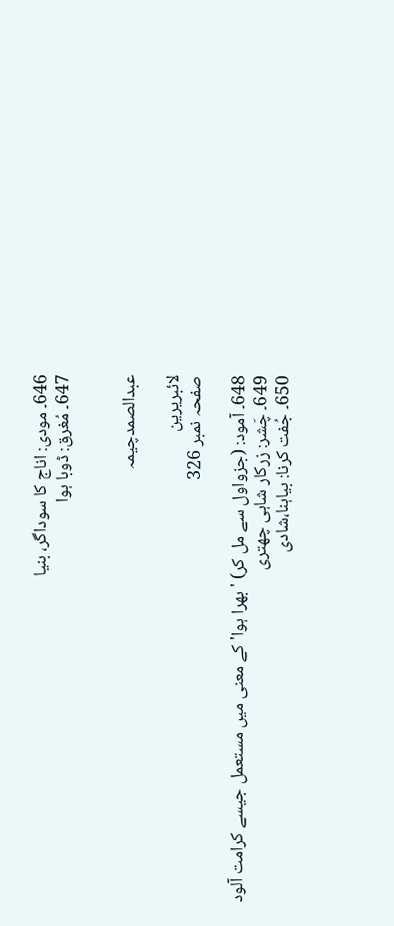646۔ مودی: اناج کا سوداگر، بنیا
647۔ مُغرق: ڈوبا ہوا


عبدالصمدچیمہ

لائبریرین
صفحہ نمبر 326

648۔ آمود: (جزواول سے مل کر) 'بھرا ہوا' کے معنی میں مستعمل جیسے کرامت آلود
649۔ چَشر: زرکار شاہی چھتری
650۔ جُفت کرنا: بیاہنا،شادی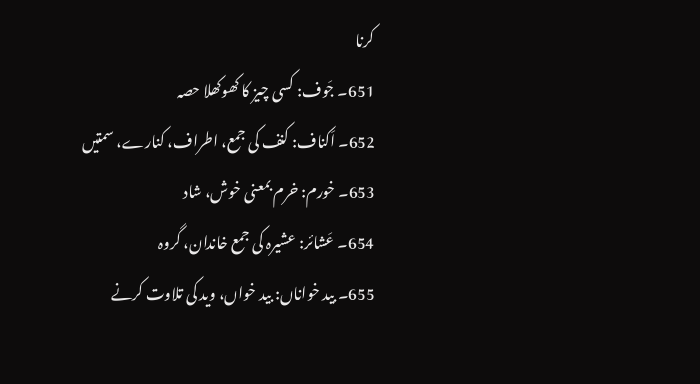کرنا
651۔ جَوف: کسی چیز کا کھوکھلا حصہ
652۔ اَکناف: کنف کی جمع، اطراف، کنارے، سمتیں
653۔ خورم: خرم بمعنی خوش، شاد
654۔ عَشائر: عشیرہ کی جمع خاندان، گروہ
655۔ بید خواناں: بید خواں، وید کی تلاوت کرنے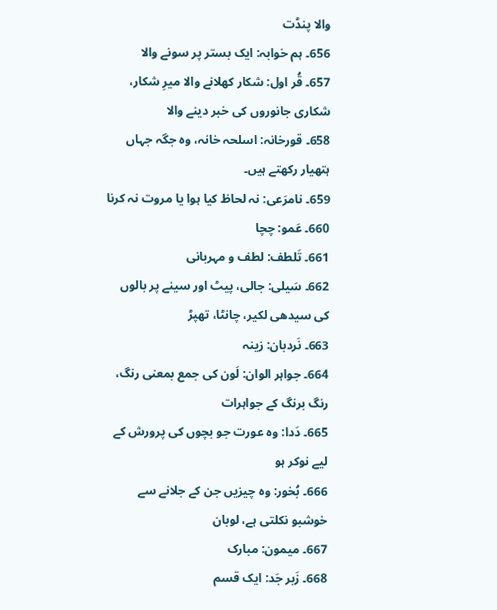والا پنڈت
656۔ ہم خوابہ: ایک بستر پر سونے والا
657۔ قُر اول: شکار کھلانے والا میرِ شکار، شکاری جانوروں کی خبر دینے والا
658۔ قورخانہ: اسلحہ خانہ، وہ جگہ جہاں ہتھیار رکھتے ہیں۔
659۔ نامرَعی: نہ لحاظ کیا ہوا یا مروت نہ کرنا
660۔ عَمو: چچا
661۔ تَلطف: لطف و مہربانی
662۔ سَیلی: جالی، پیٹ اور سینے پر بالوں کی سیدھی لکیر، چانٹا، تھپڑ
663۔ نَردبان: زینہ
664۔ جواہر الوان: لَون کی جمع بمعنی رنگ، رنگ برنگ کے جواہرات
665۔ دَدا: وہ عورت جو بچوں کی پرورش کے لیے نوکر ہو
666۔ بُخور: وہ چیزیں جن کے جلانے سے خوشبو نکلتی ہے، لوبان
667۔ میمون: مبارک
668۔ زَبر جَد: ایک قسم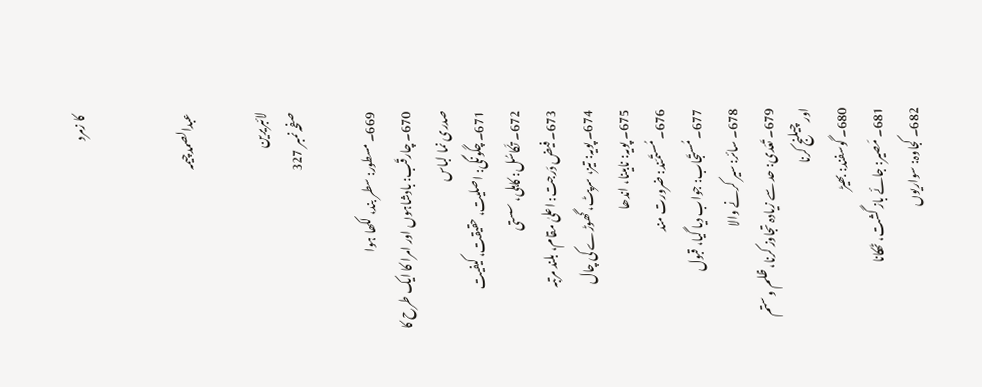کا زمرد


عبدالصمدچیمہ

لائبریرین
صفحہ نمبر 327

669۔ مسطور: سطر بند، لکھا ہوا
670۔ چارقَب: بادشاہوں اور امرا کا ایک طرح کا صدری نما لباس
671۔ چگونگی: اصلیت، حقیقت، کیفیت
672۔ تکَاسُل: کاہلی، سستی
673۔ فیض دَرجت: اعلیٰ مقام، بلند مرتبہ
674۔ پویہ: تیز، سرپٹ، گھوڑے کی چال
675۔ پویہ: نابینا، اندھا
676۔ مُستَمَند: ضرورت مند
677۔ مُستَجاب: جواب دیا گیا، قبول
678۔ سائر: سیر کرنے والا
679۔ تَعَدی: حد سے زیادہ تجاوز کرنا، ظلم و ستم اور چیلنج کرنا
680۔ گوسفند: بھیڑ
681۔ مَصیر: جائے باز گشت، ٹھکانا
682۔ کجاوہ: سواریوں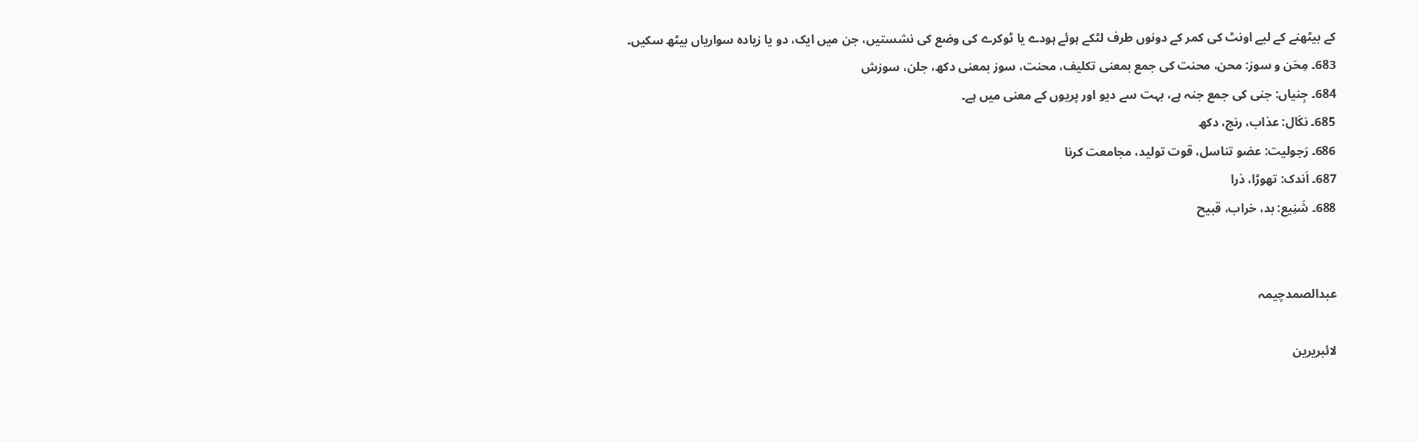کے بیٹھنے کے لیے اونٹ کی کمر کے دونوں طرف لٹکے ہوئے ہودے یا ٹوکرے کی وضع کی نشستیں، جن میں ایک، دو یا زیادہ سواریاں بیٹھ سکیں۔
683۔ مِحَن و سوز: محن، محنت کی جمع بمعنی تکلیف، محنت، سوز بمعنی دکھ، جلن، سوزش
684۔ جِنیاں: جنی کی جمع جنہ ہے، بہت سے دیو اور پریوں کے معنی میں ہے۔
685۔ نکَال: عذاب، رنج، دکھ
686۔ رَجولیت: عضو تناسل، قوت تولید، مجامعت کرنا
687۔ اَندک: تھوڑا، ذرا
688۔ شَنِیع: بد، خراب، قبیح


عبدالصمدچیمہ

لائبریرین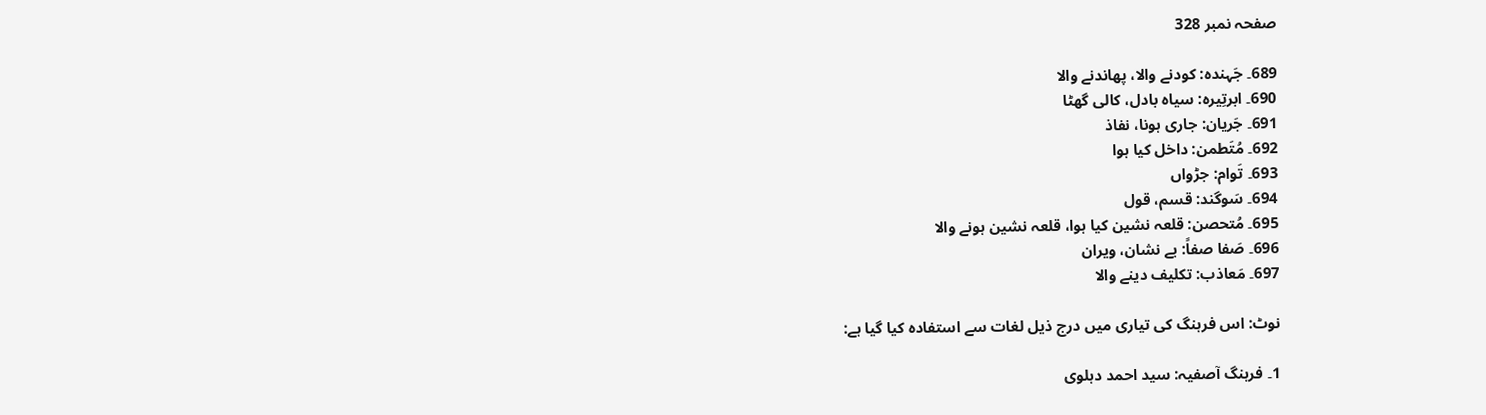صفحہ نمبر 328

689۔ جَہندہ: کودنے والا، پھاندنے والا
690۔ ابرتِیرہ: سیاہ بادل، کالی گھٹا
691۔ جَریان: جاری ہونا، نفاذ
692۔ مُتَطمن: داخل کیا ہوا
693۔ تَوام: جڑواں
694۔ سَوگند: قسم، قول
695۔ مُتحصن: قلعہ نشین کیا ہوا، قلعہ نشین ہونے والا
696۔ صَفا صفاً: بے نشان، ویران
697۔ مَعاذب: تکلیف دینے والا

نوٹ: اس فرہنگ کی تیاری میں درج ذیل لغات سے استفادہ کیا گیا ہے:

1۔ فرہنگ آصفیہ: سید احمد دہلوی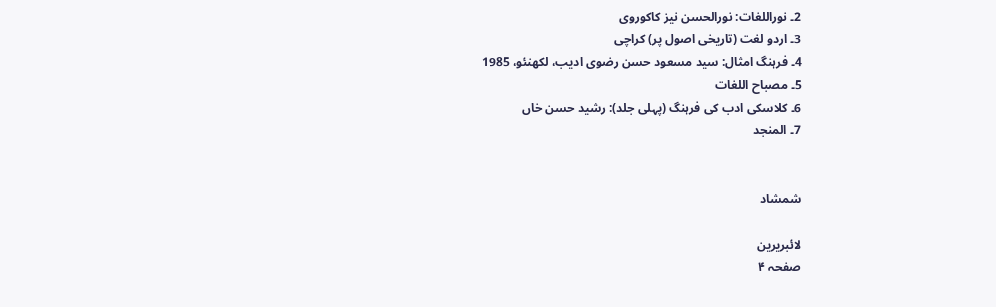2۔ نوراللغات: نورالحسن نیز کاکوروی
3۔ اردو لغت (تاریخی اصول پر) کراچی
4۔ فرہنگ امثال: سید مسعود حسن رضوی ادیب، لکھنئو، 1985
5۔ مصباح اللغات
6۔ کلاسکی ادب کی فرہنگ (پہلی جلد): رشید حسن خاں
7۔ المنجد


شمشاد

لائبریرین
صفحہ ۴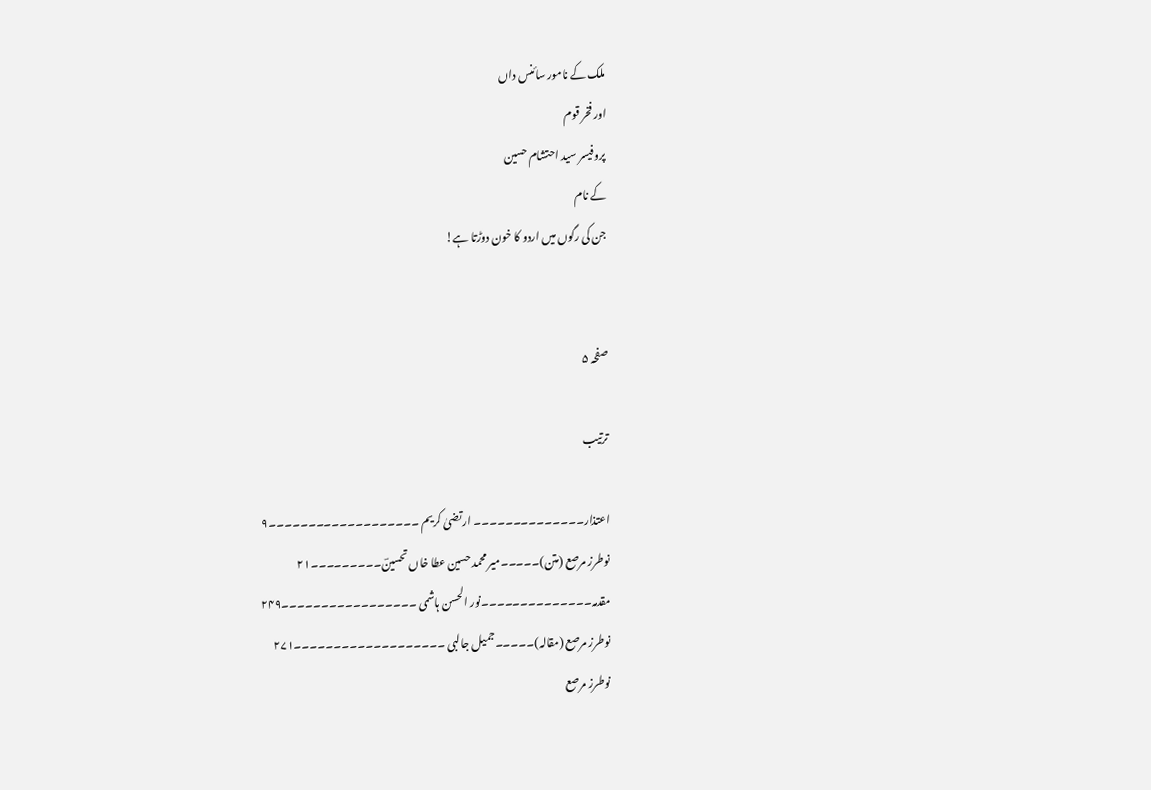ملک کے نامور سائنس داں
اور فخر قوم
پروفیسر سید احتشام حسین
کے نام
جن کی رگوں میں اردو کا خون دوڑتا ہے!


صفحہ ۵

ترتیب

اعتذار۔۔۔۔۔۔۔۔۔۔۔۔۔۔ ارتضیٰ کریم ۔۔۔۔۔۔۔۔۔۔۔۔۔۔۔۔۔۔۔۹
نوطرز مرصع (متن)۔۔۔۔۔میر محمد حسین عطا خاں تحسینؔ۔۔۔۔۔۔۔۔۔۲۱
مقدمہ۔۔۔۔۔۔۔۔۔۔۔۔۔۔نور الحسن ہاشمی ۔۔۔۔۔۔۔۔۔۔۔۔۔۔۔۔۔۲۴۹
نوطرز مرصع (مقالہ)۔۔۔۔۔جمیل جالبی ۔۔۔۔۔۔۔۔۔۔۔۔۔۔۔۔۔۔۔۲۷۱
نوطرز مرصع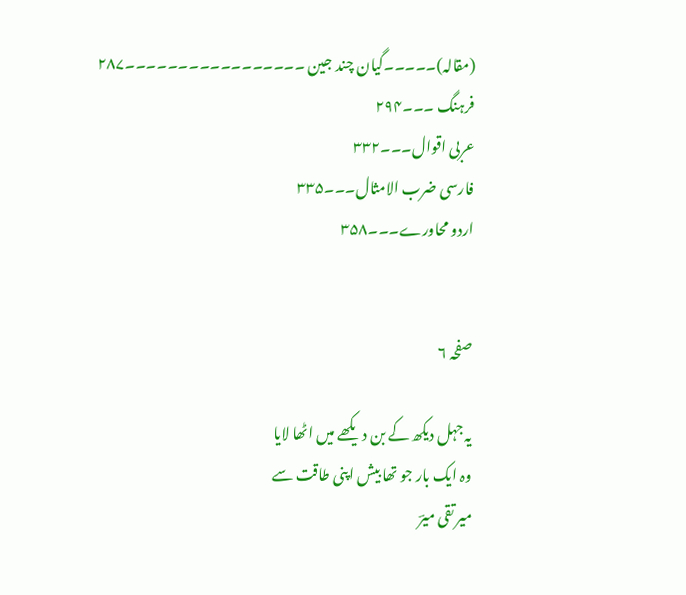(مقالہ)۔۔۔۔۔گیان چند جین ۔۔۔۔۔۔۔۔۔۔۔۔۔۔۔۔۔۲۸۷
فرہنگ ۔۔۔۲۹۴
عربی اقوال۔۔۔۳۳۲
فارسی ضرب الامثال۔۔۔۳۳۵
اردو محاورے۔۔۔۳۵۸


صفحہ ۶

یہ جہل دیکھ کے بن دیکھے میں اٹھا لایا
وہ ایک بار جو تھا بیش اپنی طاقت سے
میر تقی میرؔ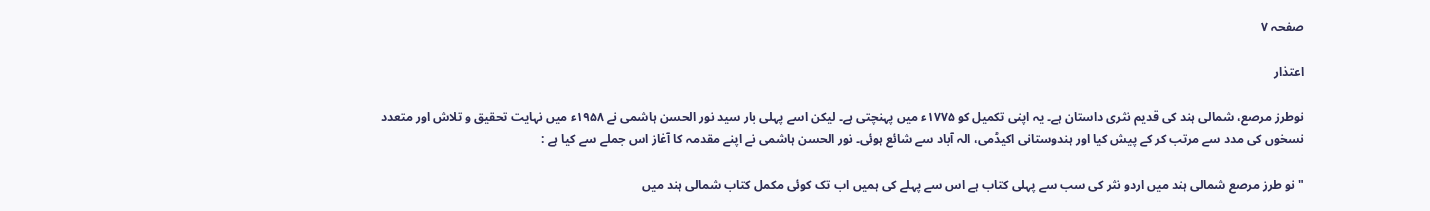صفحہ ۷

اعتذار

نوطرز مرصع، شمالی ہند کی قدیم نثری داستان ہے۔ یہ اپنی تکمیل کو ۱۷۷۵ء میں پہنچتی ہے۔ لیکن اسے پہلی بار سید نور الحسن ہاشمی نے ۱۹۵۸ء میں نہایت تحقیق و تلاش اور متعدد نسخوں کی مدد سے مرتب کر کے پیش کیا اور ہندوستانی اکیڈمی، الہ آباد سے شائع ہوئی۔ نور الحسن ہاشمی نے اپنے مقدمہ کا آغاز اس جملے سے کیا ہے :

"نو طرز مرصع شمالی ہند میں اردو نثر کی سب سے پہلی کتاب ہے اس سے پہلے کی ہمیں اب تک کوئی مکمل کتاب شمالی ہند میں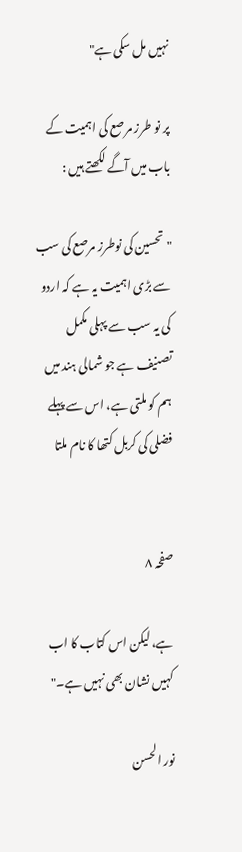نہیں مل سکی ہے"

پر نو طرز مرصع کی اہمیت کے باب میں آگے لکھتے ہیں :

"تحسین کی نوطرز مرصع کی سب سے بڑی اہمیت یہ ہے کہ اردو کی یہ سب سے پہلی مکمل تصنیف ہے جو شمالی ہند میں ہم کو ملتی ہے، اس سے پہلے فضلی کی کربل کتھا کا نام ملتا


صفحہ ۸

ہے، لیکن اس کتاب کا اب کہیں نشان بھی نہیں ہے۔"

نور الحسن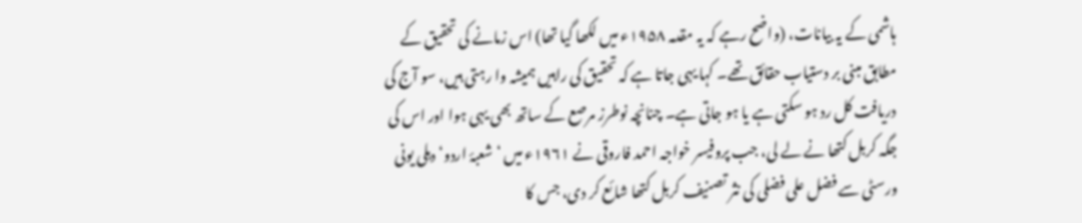ہاشمی کے یہ بیانات، (واضح رہے کہ یہ مقدمہ ۱۹۵۸ء میں لکھا گیا تھا) اس زمانے کی تحقیق کے مطابق مبنی بر دستیاب حقائق تھے۔ کہا یہی جاتا ہے کہ تحقیق کی راہیں ہمیشہ وا رہتی ہیں، سو آج کی دریافت کل رد ہو سکتی ہے یا ہو جاتی ہے۔ چنانچہ نوطرز مرصع کے ساتھ بھی یہی ہوا اور اس کی جگہ کربل کتھا نے لے لی، جب پروفیسر خواجہ احمد فاروقی نے ۱۹۶۱ء میں ‘شعبۂ اردو‘ دہلی یونی ورسٹی سے فضل علی فضلی کی نثر تصنیف کربل کتھا شائع کر دی، جس کا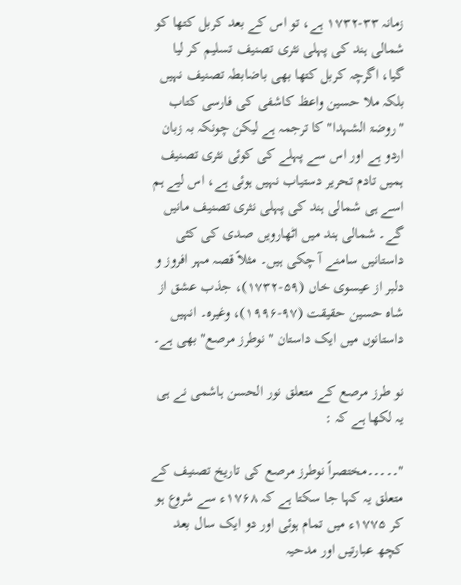زمانہ ۳۳-۱۷۳۲ ہے، تو اس کے بعد کربل کتھا کو شمالی ہند کی پہلی نثری تصنیف تسلیم کر لیا گیا، اگرچہ کربل کتھا بھی باضابطہ تصنیف نہیں بلکہ ملا حسین واعظ کاشفی کی فارسی کتاب "روضۃ الشہدا" کا ترجمہ ہے لیکن چونکہ بہ زبان اردو ہے اور اس سے پہلے کی کوئی نثری تصنیف ہمیں تادم تحریر دستیاب نہیں ہوئی ہے، اس لیے ہم اسے ہی شمالی ہند کی پہلی نثری تصنیف مانیں گے۔ شمالی ہند میں اٹھارویں صدی کی کئی داستانیں سامنے آ چکی ہیں۔ مثلاً قصہ مہر افروز و دلبر از عیسوی خاں (۵۹-۱۷۳۲)، جذب عشق از شاہ حسین حقیقت (۹۷-۱۹۹۶)، وغیرہ۔ انہیں داستانوں میں ایک داستان "نوطرز مرصع" بھی ہے۔

نو طرز مرصع کے متعلق نور الحسن ہاشمی نے ہی یہ لکھا ہے کہ :

"۔۔۔۔۔مختصراً نوطرز مرصع کی تاریخ تصنیف کے متعلق یہ کہا جا سکتا ہے کہ ۱۷۶۸ء سے شروع ہو کر ۱۷۷۵ء میں تمام ہوئی اور دو ایک سال بعد کچھ عبارتیں اور مدحیہ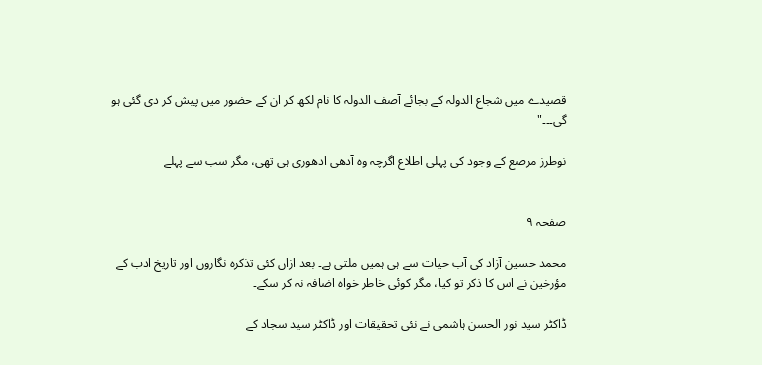قصیدے میں شجاع الدولہ کے بجائے آصف الدولہ کا نام لکھ کر ان کے حضور میں پیش کر دی گئی ہو گی۔۔۔"

نوطرز مرصع کے وجود کی پہلی اطلاع اگرچہ وہ آدھی ادھوری ہی تھی، مگر سب سے پہلے


صفحہ ۹

محمد حسین آزاد کی آب حیات سے ہی ہمیں ملتی ہے۔ بعد ازاں کئی تذکرہ نگاروں اور تاریخ ادب کے مؤرخین نے اس کا ذکر تو کیا، مگر کوئی خاطر خواہ اضافہ نہ کر سکے۔

ڈاکٹر سید نور الحسن ہاشمی نے نئی تحقیقات اور ڈاکٹر سید سجاد کے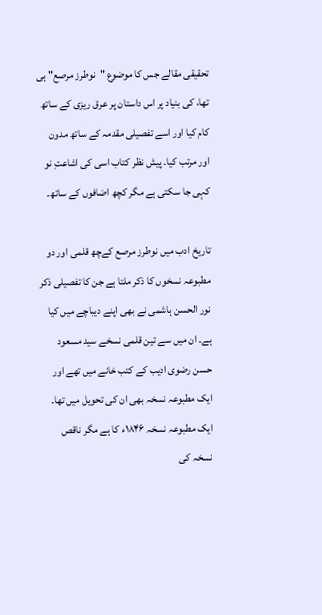تحقیقی مقالے جس کا موضوع "نوطرز مرصع" ہی تھا، کی بنیاد پر اس داستان پر عرق ریزی کے ساتھ کام کیا اور اسے تفصیلی مقدمہ کے ساتھ مدون اور مرتب کیا۔ پیش نظر کتاب اسی کی اشاعتِ نو کہی جا سکتی ہے مگر کچھ اضافوں کے ساتھ۔

تاریخ ادب میں نوطرز مرصع کےچھ قلمی اور دو مطبوعہ نسخوں کا ذکر ملتا ہے جن کا تفصیلی ذکر نور الحسن ہاشمی نے بھی اپنے دیباچے میں کیا ہے۔ ان میں سے تین قلمی نسخے سید مسعود حسن رضوی ادیب کے کتب خانے میں تھے اور ایک مطبوعہ نسخہ بھی ان کی تحویل میں تھا۔ ایک مطبوعہ نسخہ ۱۸۴۶ء کا ہے مگر ناقص نسخہ کی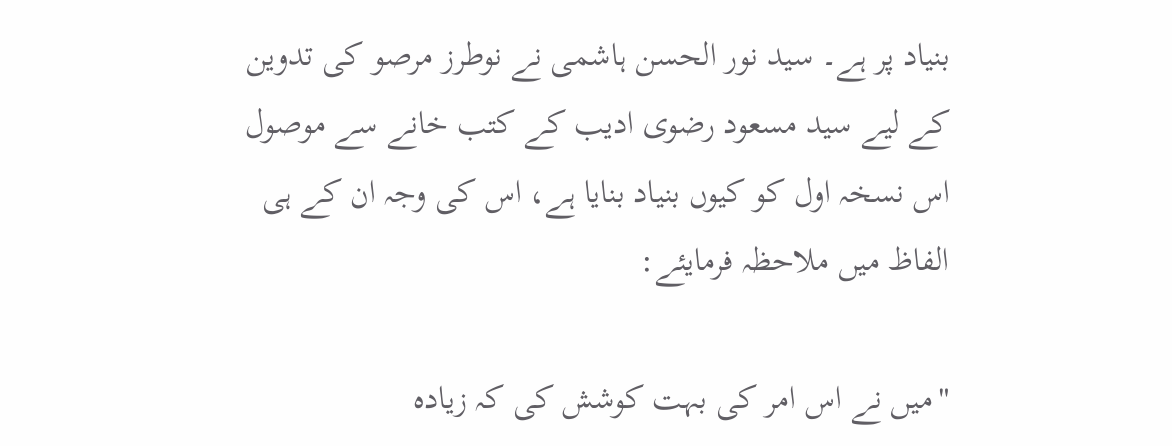بنیاد پر ہے۔ سید نور الحسن ہاشمی نے نوطرز مرصو کی تدوین کے لیے سید مسعود رضوی ادیب کے کتب خانے سے موصول اس نسخہ اول کو کیوں بنیاد بنایا ہے، اس کی وجہ ان کے ہی الفاظ میں ملاحظہ فرمایئے:

"میں نے اس امر کی بہت کوشش کی کہ زیادہ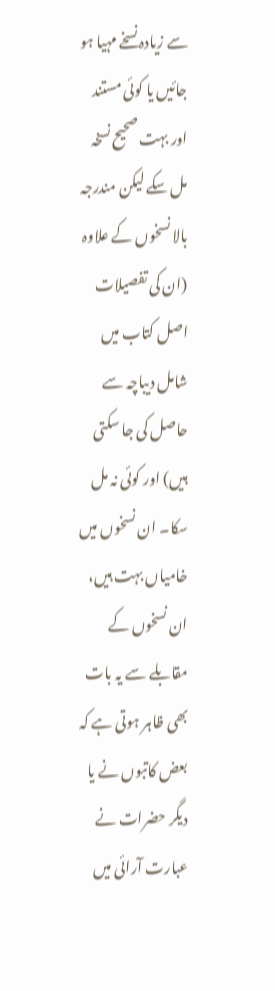سے زیادہ نسخے مہیا ہو جائیں یا کوئی مستند اور بہت صحیح نسخہ مل سکے لیکن مندرجہ بالا نسخوں کے علاوہ (ان کی تفصیلات اصل کتاب میں شامل دیباچہ سے حاصل کی جا سکتی ہیں) اور کوئی نہ مل سکا۔ ان نسخوں میں خامیاں بہت ہیں، ان نسخوں کے مقابلے سے یہ بات بھی ظاہر ہوتی ہے کہ بعض کاتبوں نے یا دیگر حضرات نے عبارت آرائی میں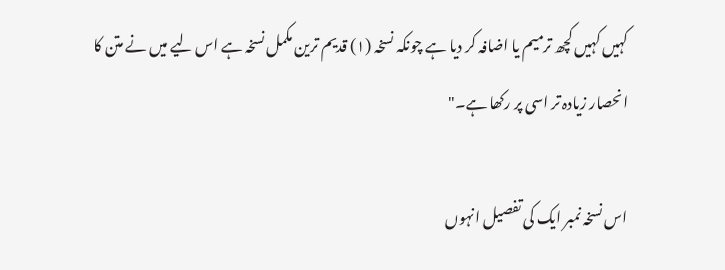کہیں کہیں کچھ ترمیم یا اضافہ کر دیا ہے چونکہ نسخہ (۱) قدیم ترین مکمل نسخہ ہے اس لیے میں نے متن کا انحصار زیادہ تر اسی پر رکھا ہے۔"

اس نسخہ نمبر ایک کی تفصیل انہوں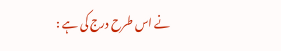نے اس طرح درج کی ہے :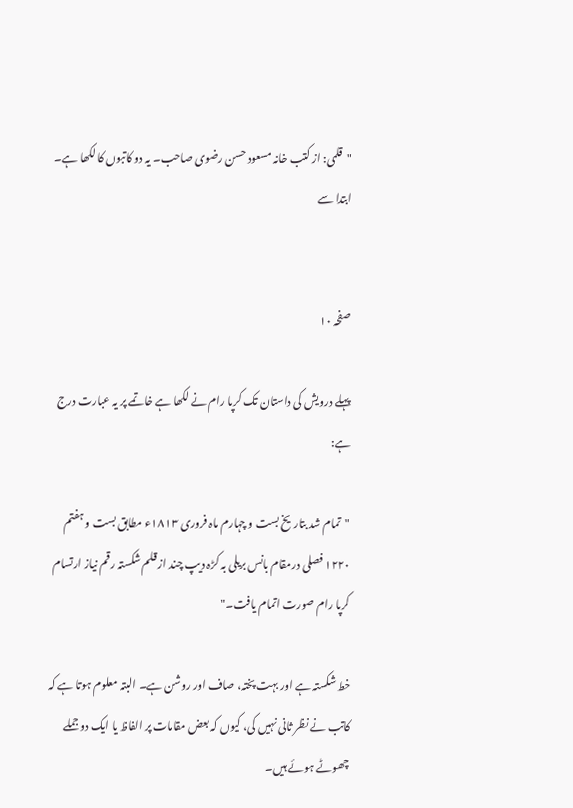"قلمی: از کتب خانہ مسعود حسن رضوی صاحب۔ یہ دو کاتبوں کا لکھا ہے۔ ابتدا سے


صفحہ ۱۰

پہلے درویش کی داستان تک کرپا رام نے لکھا ہے خاتمے پر یہ عبارت درج ہے:

"تمام شد بتاریخ بست و چہارم ماہ فروری ۱۸۱۳ء مطابق بست و ہفتم ۱۲۲۰ فصلی درمقام بانس بریلی بہ کڑہ دیپ چند از قلم شکستہ رقم نیاز ارتسام کرپا رام صورت اتمام یافت۔"

خط شکستہ ہے اور بہت پختہ، صاف اور روشن ہے۔ البتہ معلوم ہوتا ہے کہ کاتب نے نظر ثانی نہیں کی، کیوں کہ بعض مقامات پر الفاظ یا ایک دو جملے چھوٹے ہوئے ہیں۔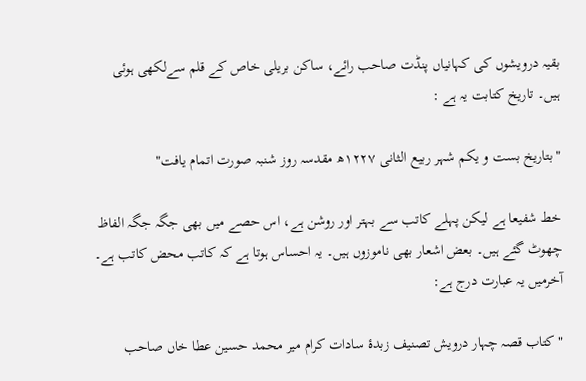بقیہ درویشوں کی کہانیاں پنڈت صاحب رائے، ساکن بریلی خاص کے قلم سےلکھی ہوئی ہیں۔ تاریخ کتابت یہ ہے :

"بتاریخ بست و یکم شہر ربیع الثانی ۱۲۲۷ھ مقدسہ روز شنبہ صورت اتمام یافت"

خط شفیعا ہے لیکن پہلے کاتب سے بہتر اور روشن ہے، اس حصے میں بھی جگہ جگہ الفاظ چھوٹ گئے ہیں۔ بعض اشعار بھی ناموزوں ہیں۔ یہ احساس ہوتا ہے کہ کاتب محض کاتب ہے۔ آخرمیں یہ عبارت درج ہے:

"کتاب قصہ چہار درویش تصنیف زبدۂ سادات کرام میر محمد حسین عطا خاں صاحب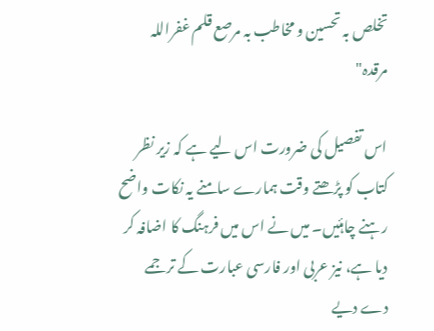تخلص بہ تحسین و مخاطب بہ مرصع قلم غفراللہ مرقدہ"

اس تفصیل کی ضرورت اس لیے ہے کہ زیر نظر کتاب کو پڑھتے وقت ہمارے سامنے یہ نکات واضح رہنے چاہئیں۔ میں نے اس میں فرہنگ کا اضافہ کر دیا ہے، نیز عربی اور فارسی عبارت کے ترجمے دے دیے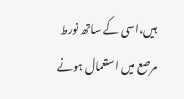ہیں،اسی کے ساتھ نورط مرصع میں استعمال ہونے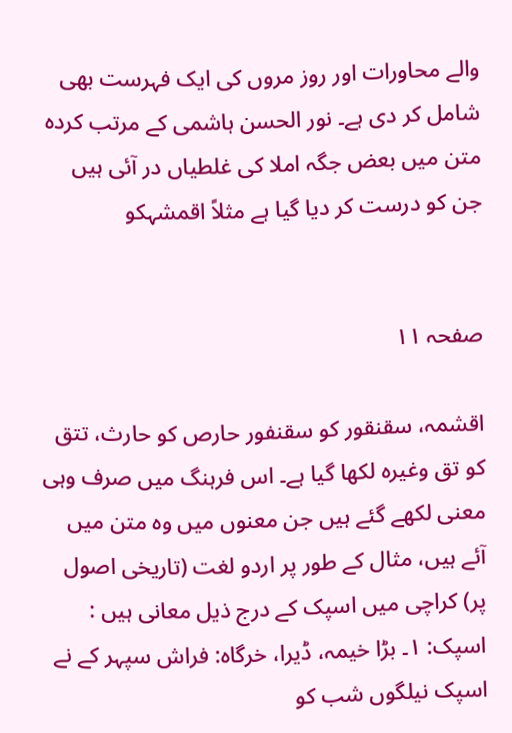والے محاورات اور روز مروں کی ایک فہرست بھی شامل کر دی ہے۔ نور الحسن ہاشمی کے مرتب کردہ متن میں بعض جگہ املا کی غلطیاں در آئی ہیں جن کو درست کر دیا گیا ہے مثلاً اقمشہکو


صفحہ ۱۱

اقشمہ، سقنقور کو سقنفور حارص کو حارث، تتق کو تق وغیرہ لکھا گیا ہے۔ اس فرہنگ میں صرف وہی معنی لکھے گئے ہیں جن معنوں میں وہ متن میں آئے ہیں، مثال کے طور پر اردو لغت (تاریخی اصول پر) کراچی میں اسپک کے درج ذیل معانی ہیں : اسپک: ۱۔ بڑا خیمہ، ڈیرا، خرگاہ: فراش سپہر کے نے اسپک نیلگوں شب کو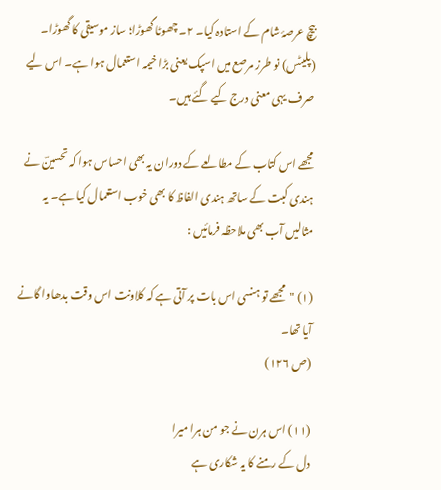بیچ عرصۂ شام کے استادہ کیا۔ ۲۔ چھوٹا گھوڑا؛ ساز موسیقی کا گھوڑا۔ (پلیٹس) نو طرز مرصع میں اسپک یعنی بڑا خیمہ استعمال ہوا ہے۔ اس لیے صرف یہی معنی درج کیے گئے ہیں۔

مجھے اس کتاب کے مطالعے کے دوران یہ بھی احساس ہوا کہ تحسینؔ نے ہندی کبت کے ساتھ ہندی الفاظ کا بھی خوب استعمال کیا ہے۔ یہ مثالیں آب بھی ملاحظہ فرمائیں :

(۱) "مجھے تو ہنسی اس بات پر آتی ہے کہ کلاونت اس وقت بدھاوا گانے آیا تھا۔
(ص ۱۲۶)

(۱۱) اس ہرن نے جو من ہرا میرا
دل کے رمنے کا یہ شکاری ہے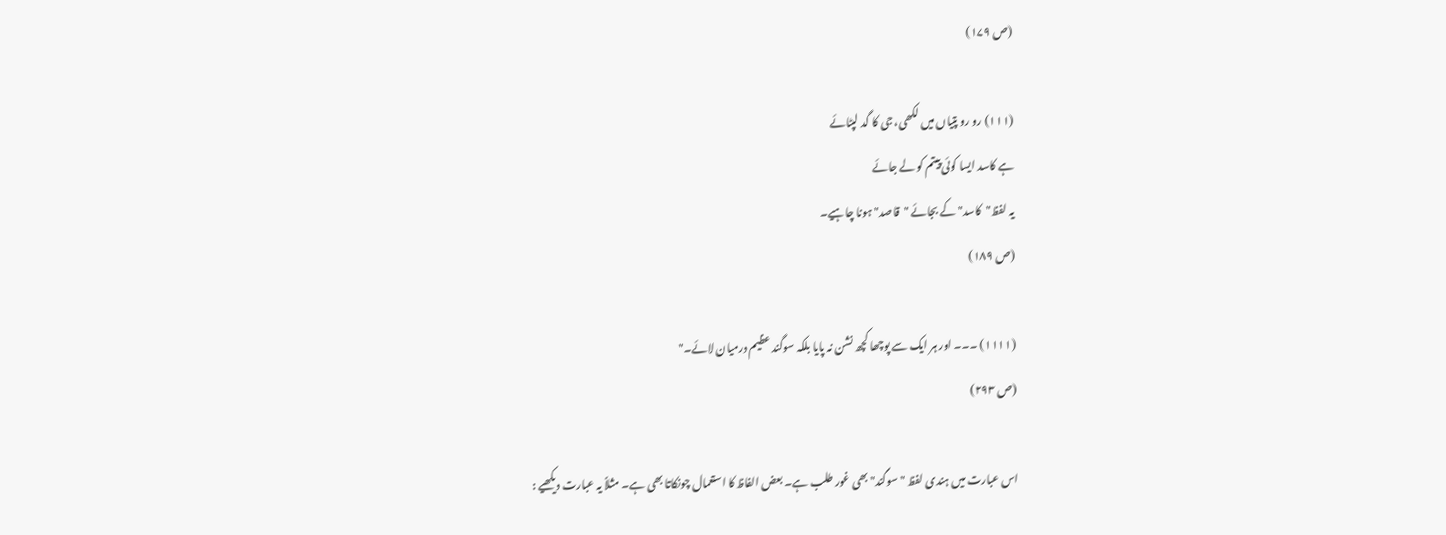(ص ۱۷۹)

(۱۱۱) رو رو پتیاں میں لکھی، جی کا گد لپٹائے
ہے کاسد ایسا کوئی پیتم کو لے جائے
یہ لفظ"کاسد" کے بجائے "قاصد" ہونا چاہیے۔
(ص ۱۸۹)

(۱۱۱۱) ۔۔۔ اور ہر ایک سے پوچھا کچھ نشن نہ پایا بلکہ سوگند عظیم درمیان لائے۔"
(ص ۲۹۳)

اس عبارت میں ہندی لفظ "سوگند" بھی غور طلب ہے۔ بعض الفاظ کا استعمال چونکاتا بھی ہے۔ مثلاً یہ عبارت دیکھیے :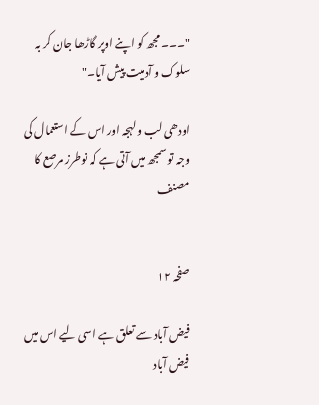"۔۔۔ مجھ کو اپنے اوپر گاڑھا جان کر بہ سلوک و آدمیت پیش آیا۔"

اودھی لب و لہجہ اور اس کے استعمال کی وجہ تو سمجھ میں آتی ہے کہ نوطرز مرصع کا مصنف


صفحہ ۱۲

فیض آباد سے تعلق ہے اسی لیے اس میں فیض آباد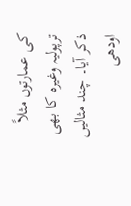کی عمارتوں مثلاً ترپولیہ وغیرہ کا بھی ذکر آیا۔ چند مثالیں اودھی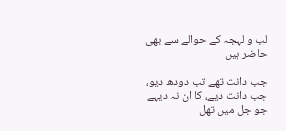لب و لہجہ کے حوالے سے بھی حاضر ہیں

جب دانت تھے تب دودھ دیو، جب دانت دیے، کا ان نہ دیہے
جو جل میں تھل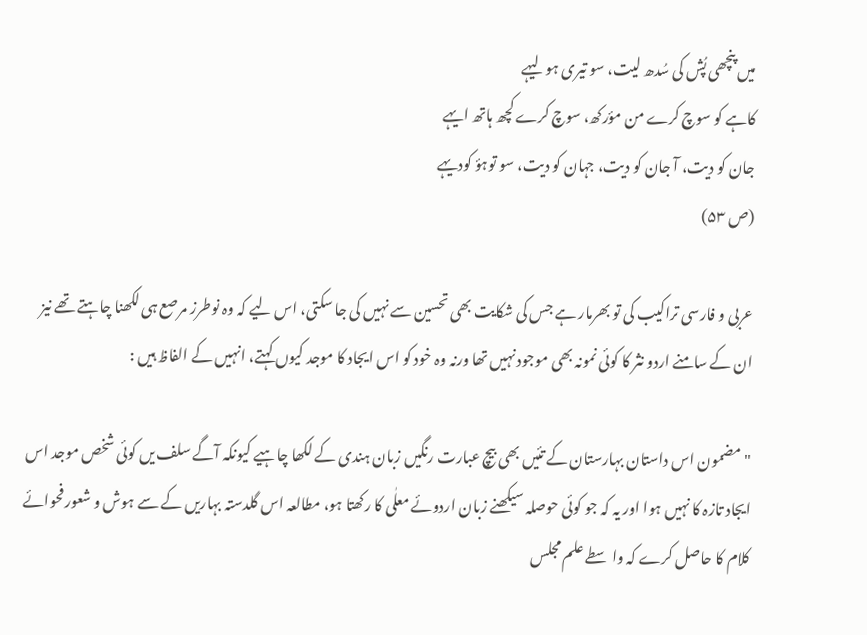میں پنچھی پُش کی سُدھ لیت، سو تیری ہولیہے
کاہے کو سوچ کرے من مؤرکھ، سوچ کرے کچھ ہاتھ ایہے
جان کو دیت، آ جان کو دیت، جہان کو دیت، سو توہؤ کودیہے
(ص ۵۳)

عربی و فارسی تراکیب کی تو بھرمار ہے جس کی شکایت بھی تحسین سے نہیں کی جا سکتی، اس لیے کہ وہ نوطرز مرصع ہی لکھنا چاہتے تھے نیز ان کے سامنے اردو نثر کا کوئی نمونہ بھی موجود نہیں تھا ورنہ وہ خود کو اس ایجاد کا موجد کیوں کہتے، انہیں کے الفاظ ہیں :

"مضمون اس داستان بہارستان کے تئیں بھی بیچ عبارت رنگیں زبان ہندی کے لکھا چاہیے کیونکہ آگے سلف یں کوئی شخص موجد اس ایجاد تازہ کا نہیں ہوا اور یہ کہ جو کوئی حوصلہ سیکھنے زبان اردوئے معلٰی کا رکھتا ہو، مطالعہ اس گلدستہ بہاریں کے سے ہوش و شعور فحوائے کلام کا حاصل کرے کہ واسطے علم مجلس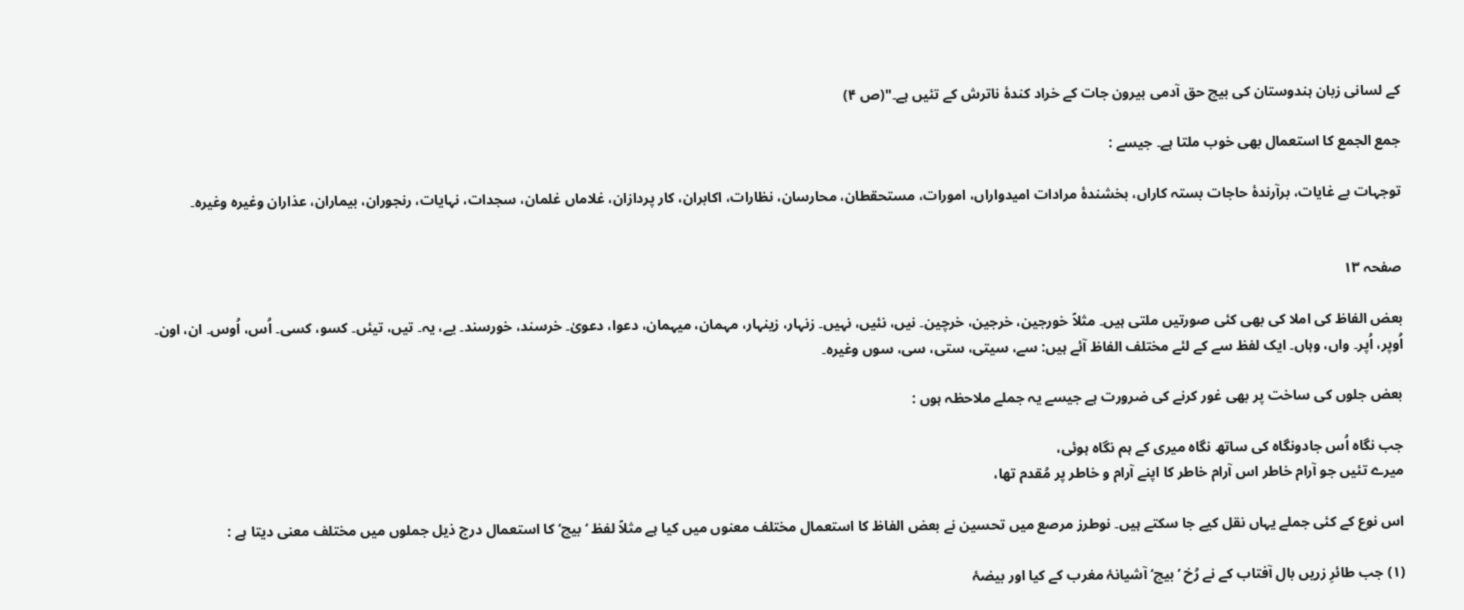کے لسانی زبان ہندوستان کی بیچ حق آدمی بیرون جات کے خراد کندۂ ناترش کے تئیں ہے۔"(ص ۴)

جمع الجمع کا استعمال بھی خوب ملتا ہے۔ جیسے :

توجہات بے غایات، برآرندۂ حاجات بستہ کاراں، بخشندۂ مرادات امیدواراں، امورات، مستحقطان، محارسان، نظارات، اکابران، کار پردازان، غلاماں غلمان، سجدات، نہایات، رنجوران، بیماران، عذاران وغیرہ وغیرہ۔


صفحہ ۱۳

بعض الفاظ کی املا کی بھی کئی صورتیں ملتی ہیں۔ مثلاً خورجین، خرجین، خرچین۔ نیں، نئیں، نہیں۔ زنہار، زینہار، مہمان، میہمان، دعوا، دعویٰ۔ خرسند، خورسند۔ یے، یہ۔ تیں، تیئں۔ کسو، کسی۔ اُس، اُوس۔ ان، اون۔ اُوپر، اُپر۔ واں، وہاں۔ ایک لفظ سے کے لئے مختلف الفاظ آئے ہیں: سے، سیتی، ستی، سی، سوں وغیرہ۔

بعض جلوں کی ساخت پر بھی غور کرنے کی ضرورت ہے جیسے یہ جملے ملاحظہ ہوں :

جب نگاہ اُس جادونگاہ کی ساتھ نگاہ میری کے ہم نگاہ ہوئی،
میرے تئیں جو آرام خاطر اس آرام خاطر کا اپنے آرام و خاطر پر مُقدم تھا،

اس نوع کے کئی جملے یہاں نقل کیے جا سکتے ہیں۔ نوطرز مرصع میں تحسین نے بعض الفاظ کا استعمال مختلف معنوں میں کیا ہے مثلاً لفظ ‘بیچ‘ کا استعمال درج ذیل جملوں میں مختلف معنی دیتا ہے :

(۱) جب طائرِ زریں بال آفتاب کے نے رُخ ‘بیچ‘ آشیانۂ مغرب کے کیا اور بیضۂ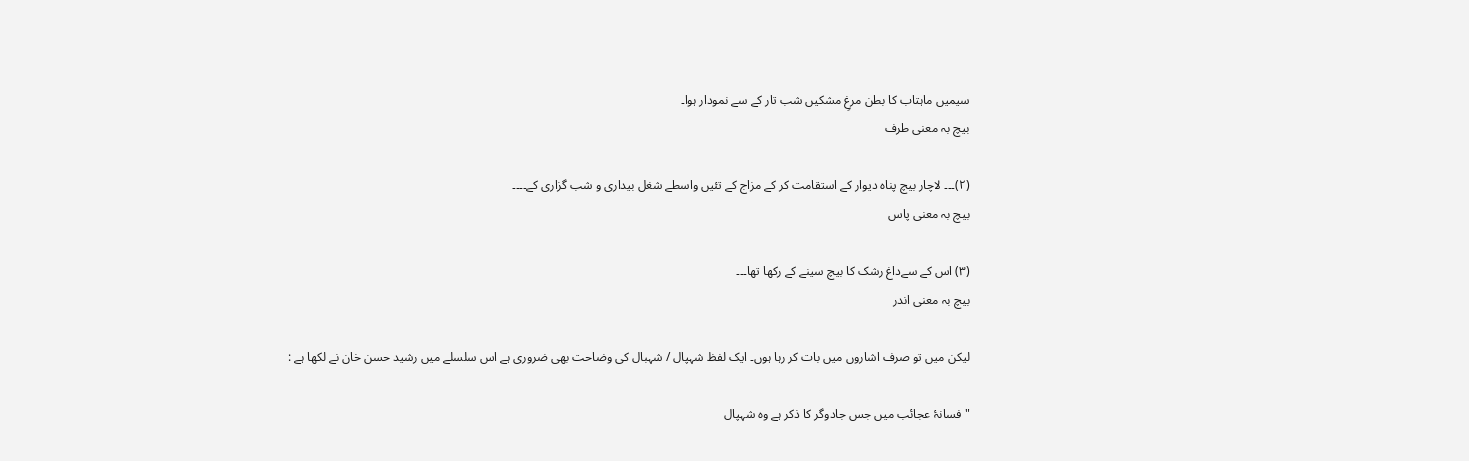سیمیں ماہتاب کا بطن مرغِ مشکیں شب تار کے سے نمودار ہوا۔
بیچ بہ معنی طرف

(۲)۔۔۔ لاچار بیچ پناہ دیوار کے استقامت کر کے مزاج کے تئیں واسطے شغل بیداری و شب گزاری کے۔۔۔۔
بیچ بہ معنی پاس

(۳) اس کے سےداغ رشک کا بیچ سینے کے رکھا تھا۔۔۔
بیچ بہ معنی اندر

لیکن میں تو صرف اشاروں میں بات کر رہا ہوں۔ ایک لفظ شہپال / شہبال کی وضاحت بھی ضروری ہے اس سلسلے میں رشید حسن خان نے لکھا ہے :

"فسانۂ عجائب میں جس جادوگر کا ذکر ہے وہ شہپال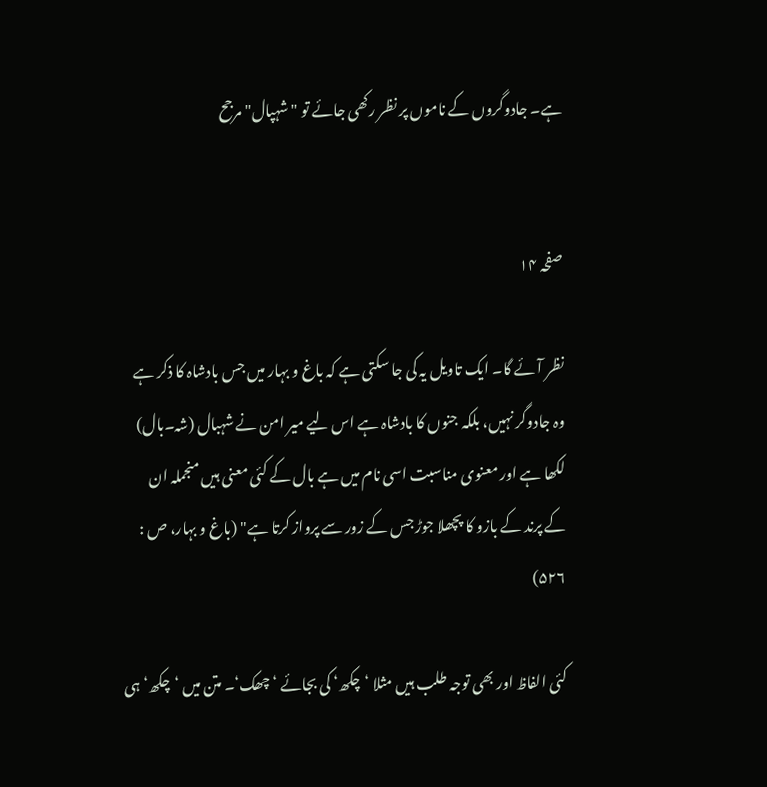ہے۔ جادوگروں کے ناموں پر نظر رکھی جائے تو "شہپال" مرجح


صفحہ ۱۴

نظر آئے گا۔ ایک تاویل یہ کی جا سکتی ہے کہ باغ و بہار میں جس بادشاہ کا ذکر ہے وہ جادوگر نہیں، بلکہ جنوں کا بادشاہ ہے اس لیے میر امن نے شہبال (شہ۔بال) لکھا ہے اور معنوی مناسبت اسی نام میں ہے بال کے کئی معنی ہیں منجملہ ان کے پرند کے بازو کا پچھلا جوڑ جس کے زور سے پرواز کرتا ہے" (باغ و بہار، ص : ۵۲۶)

کئی الفاظ اور بھی توجہ طلب ہیں مثلا ‘چکھ‘ کی بجائے ‘چھک‘۔ متن میں ‘چکھ‘ ہی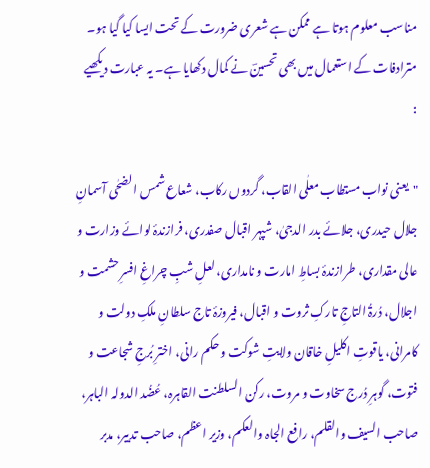مناسب معلوم ہوتا ہے ممکن ہے شعری ضرورت کے تحت ایسا کیا گیا ہو۔ مترادفات کے استعمال میں بھی تحسینؔ نے کمال دکھایا ہے۔ یہ عبارت دیکھیے :

"یعنی نواب مستطاب معلٰی القاب، گردوں رکاب، شعاع شمس الضحٰی آسمانِ جلال حیدری، جلائے بدر الدجیٰ، شپہر اقبال صفدری، فرازندۂ لوائے وزارت و عالی مقداری، طرازندۂ بساطِ امارت و نامداری، لعلِ شبِ چراغِ افسرِ حشمت و اجلال، دُرۃُ التاجِ تارکِ ثروت و اقبال، فیروزۂ تاج سلطانِ ملکِ دولت و کامرانی، یاقوتِ اکلیلِ خاقان ولایتِ شوکت و حکم رانی، اخترِ بُرجِ شجاعت و فتوت، گوہرِ دُرج سخاوت و مروت، رکن السلطنت القاہرہ، عُضُد الدولہ الباہر، صاحب السیف والقلم، رافع الجاہ والعکم، وزیر اعظم، صاحب تدبیر، مدبر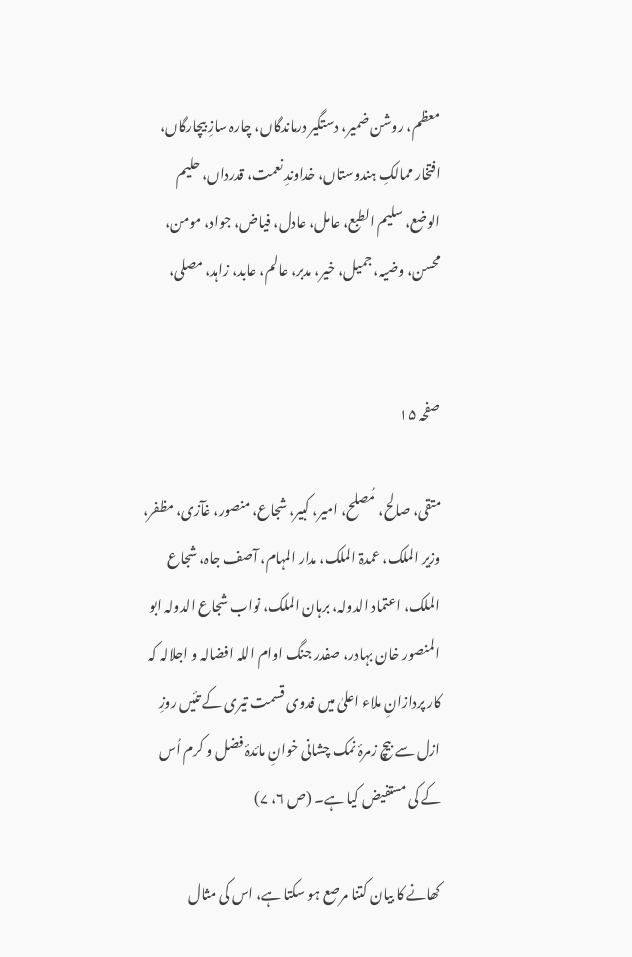معظم، روشن ضمیر، دستگیر درماندگاں، چارہ سازِ بیچارگاں، افتخار ممالکِ ہندوستاں، خداوندِ نعمت، قدرداں، حلیم الوضع، سلیم الطبع، عامل، عادل، فیاض، جواد، مومن، محسن، وضیہ، جمیل، خیر، مدبر، عالم، عابد، زاہد، مصلی،


صفحہ ۱۵

متقی، صالح، مُصلح، امیر، کبیر، شجاع، منصور، غآزی، مظفر، وزیر الملک، عمدۃ الملک، مدار المہام، آصف جاہ، شجاع الملک، اعتماد الدولہ، برہان الملک، نواب شجاع الدولہ ابو المنصور خان بہادر، صفدر جنگ اوام اللہ افضالہ و اجلالہ کہ کار پردازانِ ملاء اعلیٰ میں فدوی قسمت تیری کے تئیں روزِ ازل سے بیچ زمرۂ نمک چشانی خوانِ مائدۂ فضل و کرم اُس کے کی مستفیض کیا ہے۔ (ص ۶، ۷)

کھانے کا بیان کتنا مرصع ہو سکتا ہے، اس کی مثال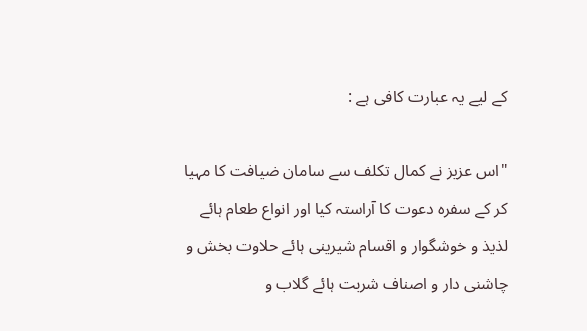کے لیے یہ عبارت کافی ہے :

"اس عزیز نے کمال تکلف سے سامان ضیافت کا مہیا کر کے سفرہ دعوت کا آراستہ کیا اور انواع طعام ہائے لذیذ و خوشگوار و اقسام شیرینی ہائے حلاوت بخش و چاشنی دار و اصناف شربت ہائے گلاب و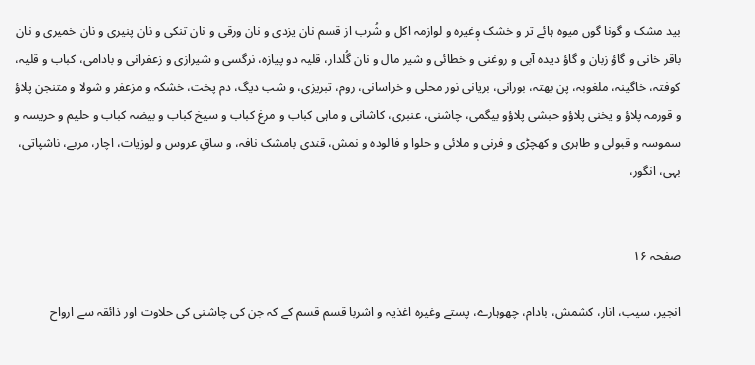بید مشک و گونا گوں میوہ ہائے تر و خشک وٖغیرہ و لوازمہ اکل و شُرب از قسم نان یزدی و نان ورقی و نان تنکی و نان پنیری و نان خمیری و نان باقر خانی و گاؤ زبان و گاؤ دیدہ آبی و روغنی و خطائی و شیر مال و نان گُلدار، قلیہ دو پیازہ، نرگسی و شیرازی و زعفرانی و بادامی، کباب و قلیہ، کوفتہ، خاگینہ، ملغوبہ، پن بھتہ، بورانی، بریانی نور محلی و خراسانی، روم، تبریزی، و شب دیگ، دم پخت، خشکہ و مزعفر و شولا و متنجن پلاؤ و قورمہ پلاؤ و یخنی پلاؤو حبشی پلاؤو بیگمی، چاشنی، عنبری، کاشانی و ماہی کباب و مرغ کباب و سیخ کباب و بیضہ کباب و حلیم و حریسہ و سموسہ و قبولی و طاہری و کھچڑی و فرنی و ملائی و حلوا و فالودہ و نمش، قندی بامشک نافہ، و ساقِ عروس و لوزیات، اچار، مربے، ناشپاتی، بہی، انگور،


صفحہ ۱۶

انجیر، سیب، انار، کشمش، بادام، چھوہارے، پستے وغیرہ اغذیہ و اشربا قسم قسم کے کہ جن کی چاشنی کی حلاوت اور ذائقہ سے ارواح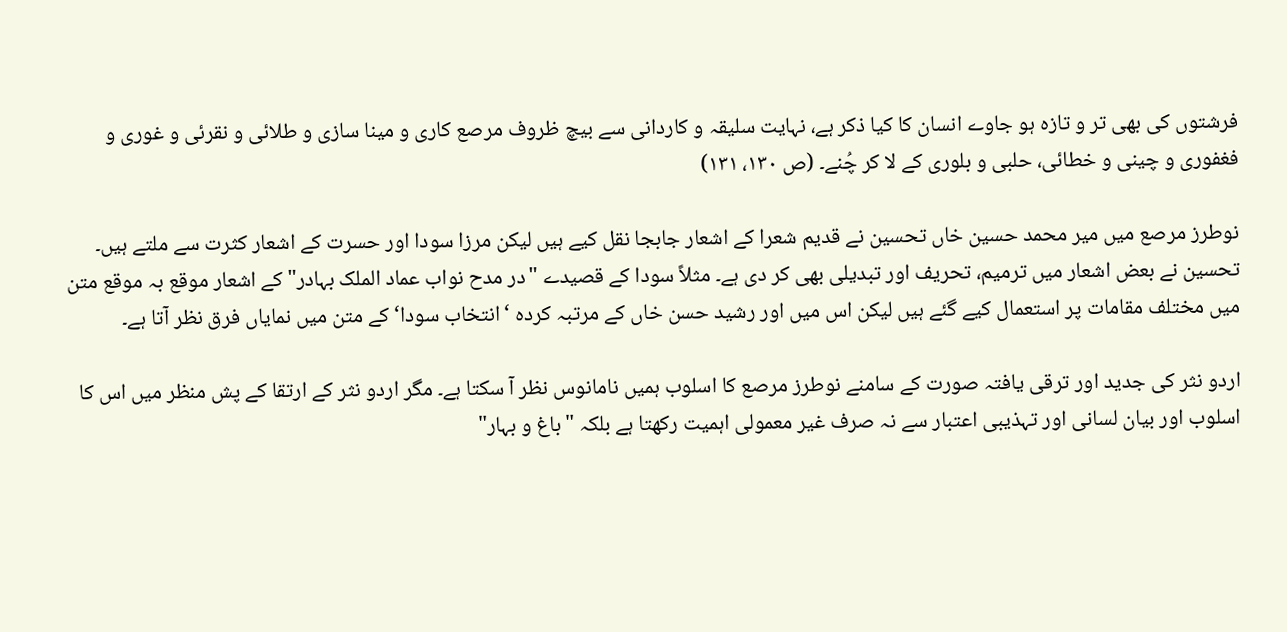فرشتوں کی بھی تر و تازہ ہو جاوے انسان کا کیا ذکر ہے، نہایت سلیقہ و کاردانی سے بیچ ظروف مرصع کاری و مینا سازی و طلائی و نقرئی و غوری و فغفوری و چینی و خطائی، حلبی و بلوری کے لا کر چُنے۔ (ص ۱۳۰، ۱۳۱)

نوطرز مرصع میں میر محمد حسین خاں تحسین نے قدیم شعرا کے اشعار جابجا نقل کیے ہیں لیکن مرزا سودا اور حسرت کے اشعار کثرت سے ملتے ہیں۔ تحسین نے بعض اشعار میں ترمیم، تحریف اور تبدیلی بھی کر دی ہے۔ مثلاً سودا کے قصیدے "در مدح نواب عماد الملک بہادر" کے اشعار موقع بہ موقع متن میں مختلف مقامات پر استعمال کیے گئے ہیں لیکن اس میں اور رشید حسن خاں کے مرتبہ کردہ ‘انتخاب سودا‘ کے متن میں نمایاں فرق نظر آتا ہے۔

اردو نثر کی جدید اور ترقی یافتہ صورت کے سامنے نوطرز مرصع کا اسلوب ہمیں نامانوس نظر آ سکتا ہے۔ مگر اردو نثر کے ارتقا کے پش منظر میں اس کا اسلوب اور بیان لسانی اور تہذیبی اعتبار سے نہ صرف غیر معمولی اہمیت رکھتا ہے بلکہ "باغ و بہار"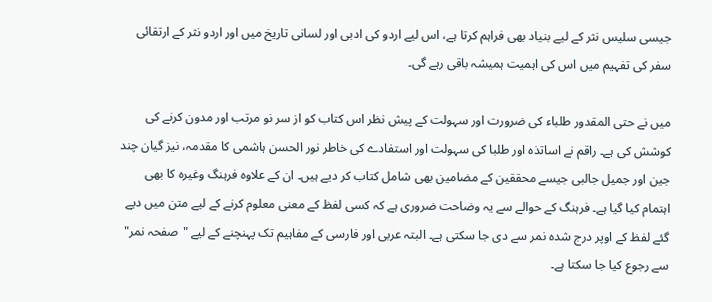جیسی سلیس نثر کے لیے بنیاد بھی فراہم کرتا ہے، اس لیے اردو کی ادبی اور لسانی تاریخ میں اور اردو نثر کے ارتقائی سفر کی تفہیم میں اس کی اہمیت ہمیشہ باقی رہے گی۔

میں نے حتی المقدور طلباء کی ضرورت اور سہولت کے پیش نظر اس کتاب کو از سر نو مرتب اور مدون کرنے کی کوشش کی ہے۔ راقم نے اساتذہ اور طلبا کی سہولت اور استفادے کی خاطر نور الحسن ہاشمی کا مقدمہ، نیز گیان چند جین اور جمیل جالبی جیسے محققین کے مضامین بھی شامل کتاب کر دیے ہیں۔ ان کے علاوہ فرہنگ وغیرہ کا بھی اہتمام کیا گیا ہے۔ فرہنگ کے حوالے سے یہ وضاحت ضروری ہے کہ کسی لفظ کے معنی معلوم کرنے کے لیے متن میں دیے گئے لفظ کے اوپر درج شدہ نمر سے دی جا سکتی ہے۔ البتہ عربی اور فارسی کے مفاہیم تک پہنچنے کے لیے "صفحہ نمر" سے رجوع کیا جا سکتا ہے۔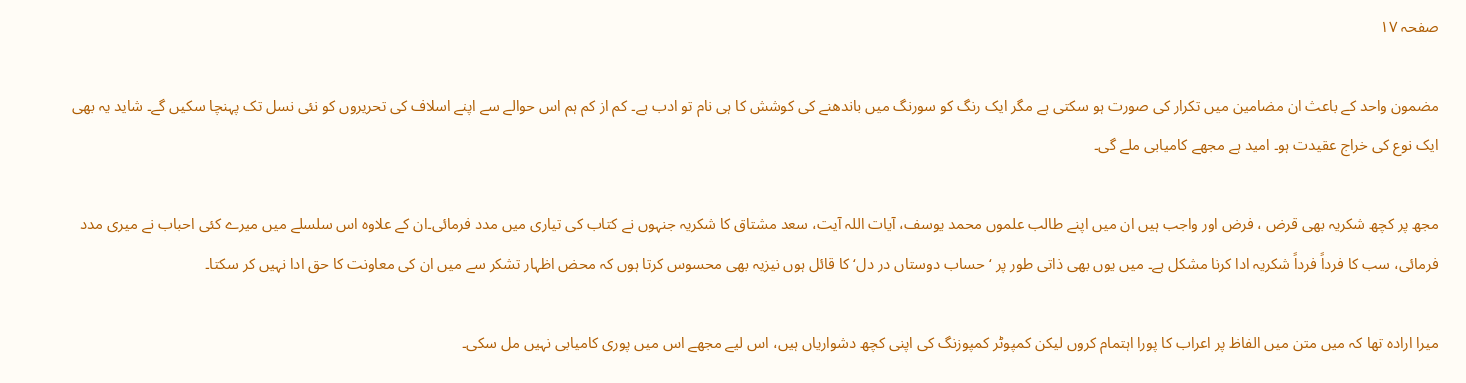صفحہ ۱۷

مضمون واحد کے باعث ان مضامین میں تکرار کی صورت ہو سکتی ہے مگر ایک رنگ کو سورنگ میں باندھنے کی کوشش کا ہی نام تو ادب ہے۔ کم از کم ہم اس حوالے سے اپنے اسلاف کی تحریروں کو نئی نسل تک پہنچا سکیں گے۔ شاید یہ بھی ایک نوع کی خراج عقیدت ہو۔ امید ہے مجھے کامیابی ملے گی۔

مجھ پر کچھ شکریہ بھی قرض ، فرض اور واجب ہیں ان میں اپنے طالب علموں محمد یوسف، آیات اللہ آیت، سعد مشتاق کا شکریہ جنہوں نے کتاب کی تیاری میں مدد فرمائی۔ان کے علاوہ اس سلسلے میں میرے کئی احباب نے میری مدد فرمائی، سب کا فرداً فرداً شکریہ ادا کرنا مشکل ہے۔ میں یوں بھی ذاتی طور پر ‘حساب دوستاں در دل‘ کا قائل ہوں نیزیہ بھی محسوس کرتا ہوں کہ محض اظہار تشکر سے میں ان کی معاونت کا حق ادا نہیں کر سکتا۔

میرا ارادہ تھا کہ میں متن میں الفاظ پر اعراب کا پورا اہتمام کروں لیکن کمپوٹر کمپوزنگ کی اپنی کچھ دشواریاں ہیں، اس لیے مجھے اس میں پوری کامیابی نہیں مل سکی۔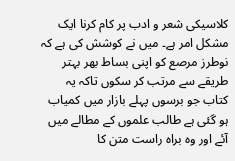کلاسیکی شعر و ادب پر کام کرنا ایک مشکل امر ہے۔ میں نے کوشش کی ہے کہ نوطرز مرصع کو اپنی بساط بھر بہتر طریقے سے مرتب کر سکوں تاکہ یہ کتاب جو برسوں پہلے بازار میں کمیاب ہو گئی ہے طالب علموں کے مطالے میں آئے اور وہ براہ راست متن کا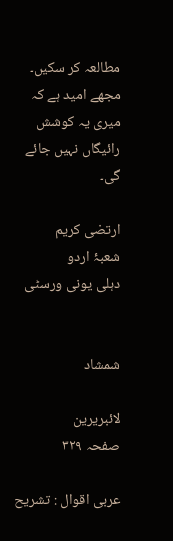مطالعہ کر سکیں۔ مجھے امید ہے کہ میری یہ کوشش رائیگاں نہیں جائے گی۔

ارتضی کریم
شعبۂ اردو
دہلی یونی ورسٹی


شمشاد

لائبریرین
صفحہ ۳۲۹

عربی اقوال : تشریح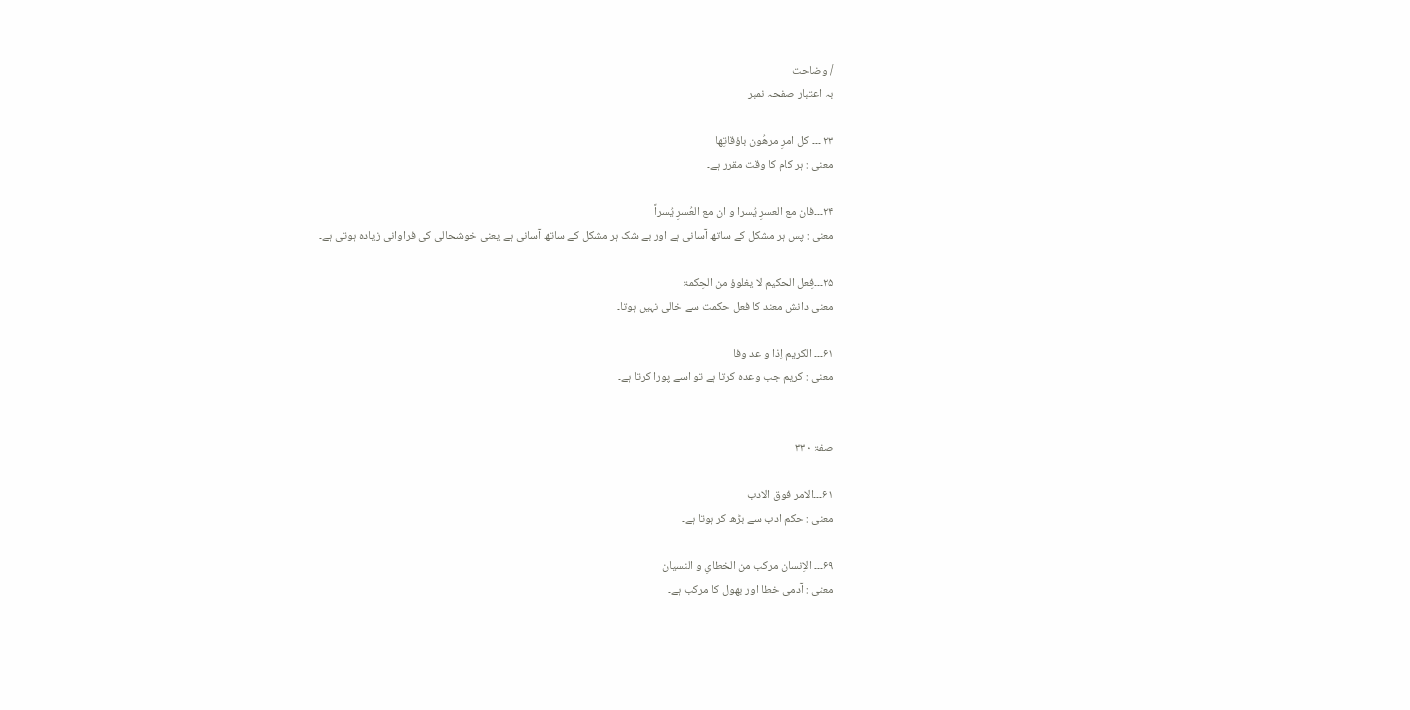/ وضاحت
بہ اعتبار صفحہ نمبر

۲۳ ۔۔۔ کل امرِ مرھُون باؤقاتِھا
معنی : ہر کام کا وقت مقرر ہے۔

۲۴۔۔۔فان مع العسرِ یُسرا و ان مع العُسرِ یُسراً
معنی : پس ہر مشکل کے ساتھ آسانی ہے اور بے شک ہر مشکل کے ساتھ آسانی ہے یعنی خوشحالی کی فراوانی زیادہ ہوتی ہے۔

۲۵۔۔۔فِعل الحکیم لا یغلوؤ من الحِکمۃ
معنی دانش معند کا فعل حکمت سے خالی نہیں ہوتا۔

۶۱۔۔۔ الکریم اِذا و عد وفا
معنی : کریم جب وعدہ کرتا ہے تو اسے پورا کرتا ہے۔


صفۃ ۳۳۰

۶۱۔۔۔الامر فوق الادب
معنی : حکم ادب سے بڑھ کر ہوتا ہے۔

۶۹۔۔۔ الاِنسان مرکب من الخطایِ و النسیان
معنی : آدمی خطا اور بھول کا مرکب ہے۔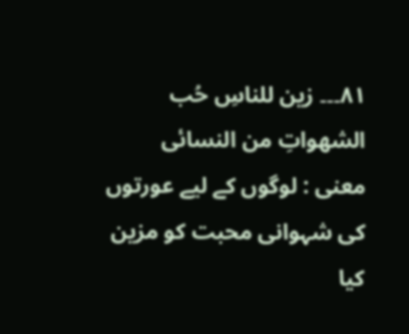۸۱۔۔۔ زین للناسِ حُب الشھواتِ من النسائی
معنی : لوگوں کے لیے عورتوں کی شہوانی محبت کو مزین کیا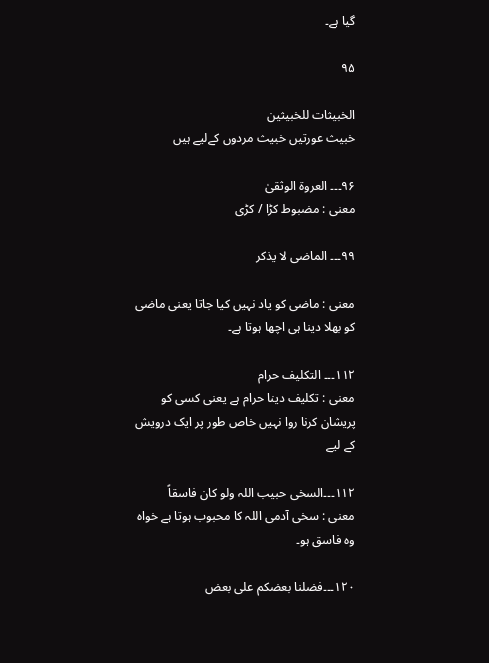گیا ہے۔

۹۵

الخبیثات للخبیثین
خبیث عورتیں خبیث مردوں کےلیے ہیں

۹۶۔۔۔ العروۃ الوثقیٰ
معنی : مضبوط کڑا / کڑی

۹۹۔۔۔ الماضی لا یذکر

معنی : ماضی کو یاد نہیں کیا جاتا یعنی ماضی کو بھلا دینا ہی اچھا ہوتا ہے۔

۱۱۲۔۔۔ التکلیف حرام
معنی : تکلیف دینا حرام ہے یعنی کسی کو پریشان کرنا روا نہیں خاص طور پر ایک درویش کے لیے

۱۱۲۔۔۔السخی حبیب اللہ ولو کان فاسقاً
معنی : سخی آدمی اللہ کا محبوب ہوتا ہے خواہ وہ فاسق ہو۔

۱۲۰۔۔۔فضلنا بعضکم علی بعض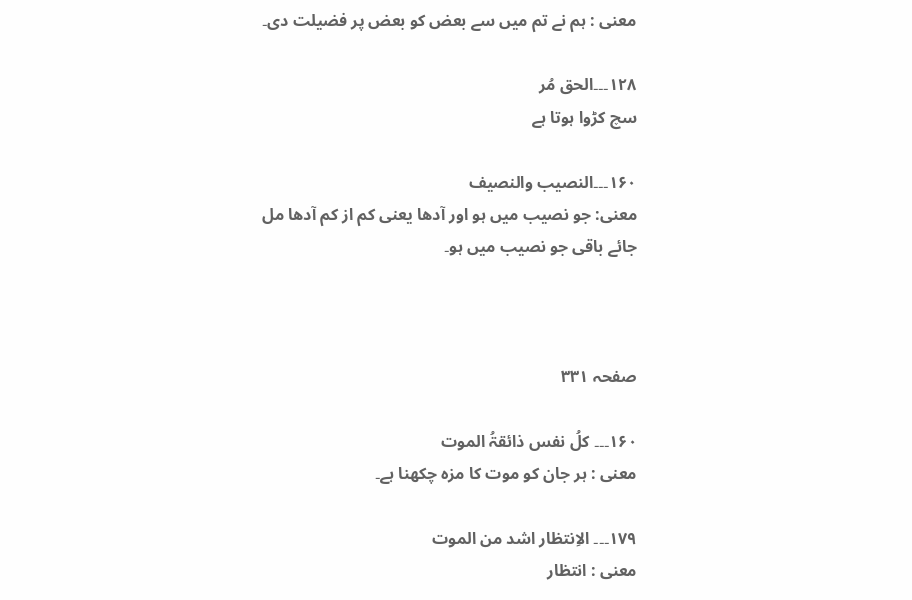معنی : ہم نے تم میں سے بعض کو بعض پر فضیلت دی۔

۱۲۸۔۔۔الحق مُر
سچ کڑوا ہوتا ہے

۱۶۰۔۔۔النصیب والنصیف
معنی: جو نصیب میں ہو اور آدھا یعنی کم از کم آدھا مل جائے باقی جو نصیب میں ہو۔



صفحہ ۳۳۱

۱۶۰۔۔۔ کلُ نفس ذائقۃُ الموت
معنی : ہر جان کو موت کا مزہ چکھنا ہے۔

۱۷۹۔۔۔ الاِنتظار اشد من الموت
معنی : انتظار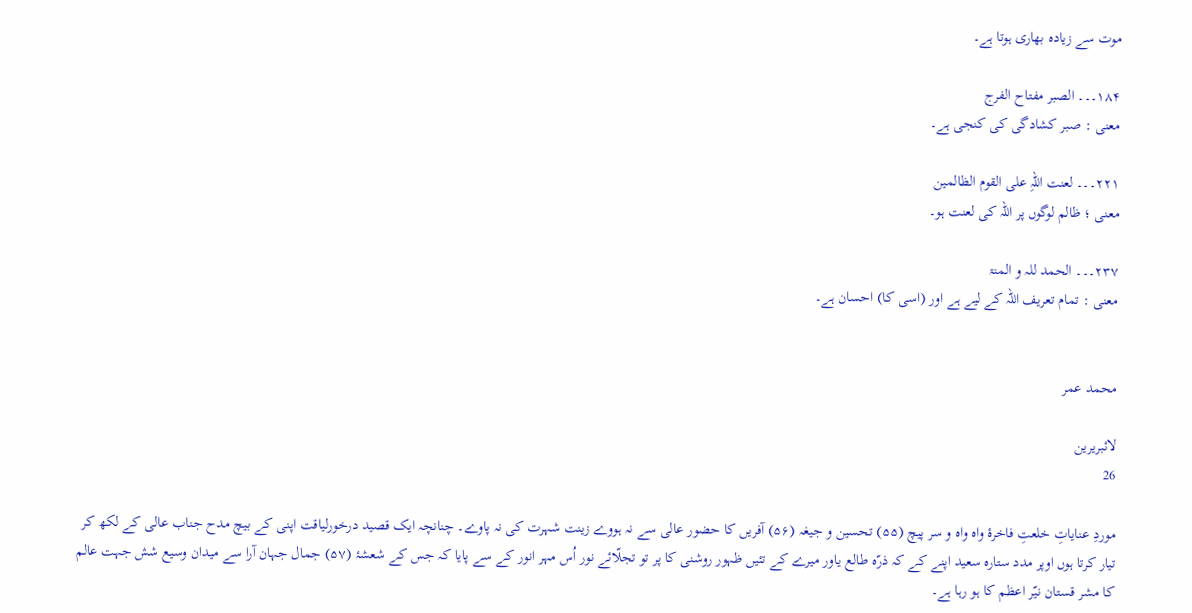موت سے زیادہ بھاری ہوتا ہے۔

۱۸۴۔۔۔ الصبر مفتاح الفرج
معنی : صبر کشادگی کی کنجی ہے۔

۲۲۱۔۔۔ لعنت اللہِ علی القوم الظالمین
معنی ؛ ظالم لوگوں پر اللہ کی لعنت ہو۔

۲۳۷۔۔۔ الحمد للہ و المنۃ
معنی : تمام تعریف اللہ کے لیے ہے اور (اسی کا) احسان ہے۔


محمد عمر

لائبریرین
26

موردِ عنایاتِ خلعتِ فاخرۂ واہ واہ و سر پیچ (۵۵) تحسین و جیغہ (۵۶) آفریں کا حضور عالی سے نہ ہووے زینت شہرت کی نہ پاوے۔ چنانچہ ایک قصید درخورلیاقت اپنی کے بیچ مدح جناب عالی کے لکھ کر تیار کرتا ہوں اوپر مدد ستارہ سعید اپنے کے کہ ذرّہ طالع یاور میرے کے تئیں ظہور روشنی کا پر تو تجلّائے نور اُس مہر انور کے سے پایا کہ جس کے شعشۂ (۵۷) جمال جہان آرا سے میدان وسیع شش جہت عالم کا مشر قستان نیّر اعظم کا ہو رہا ہے۔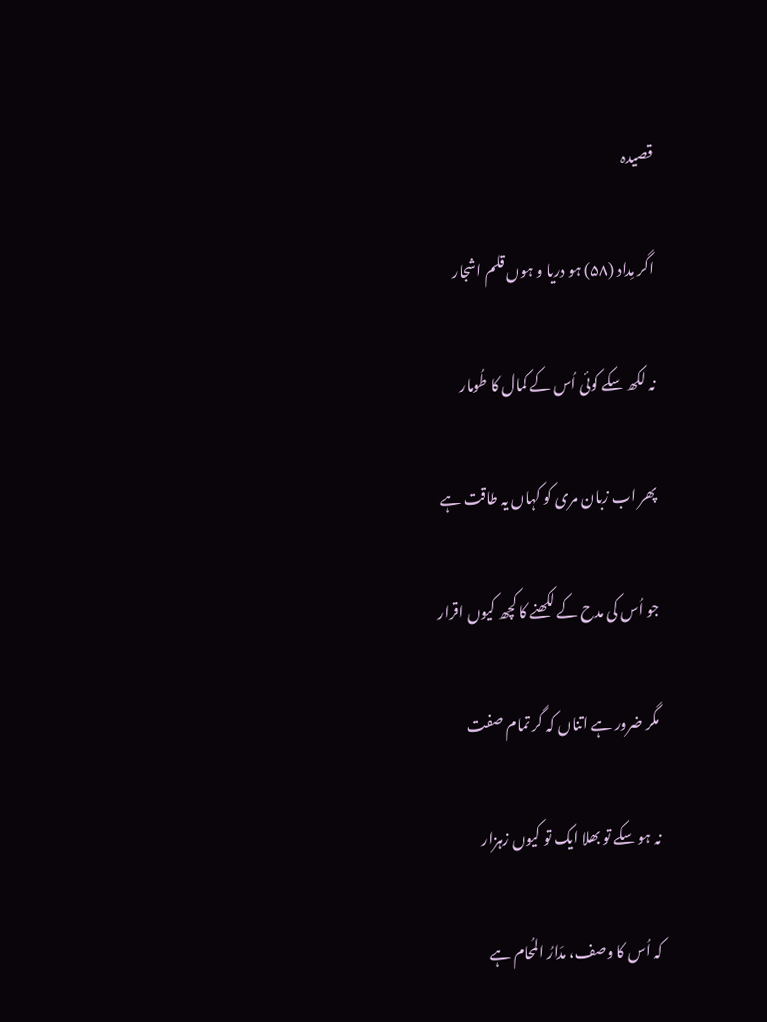قصيدہ

اگر مِداد (۵۸) ہو دریا و ہوں قلم اشجار

نہ لکھ سکے کوئی اُس کے کمال کا طُومار

پھر اب زبان مری کو کہاں یہ طاقت ہے

جو اُس کی مدح کے لکھنے کا کچھ کیوں اقرار

مگر ضرور ہے اتناں کہ گر تمام صفت

نہ ہو سکے تو بھلا ایک تو کیوں زہزار

کہ اُس کا وصف، مدَارُ المُحام ہے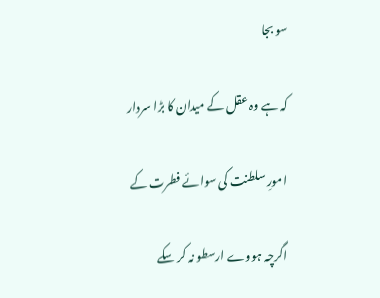سو بجا

کہ ہے وہ عقل کے میدان کا بڑا سردار

امورِ سلطنت کی سوائے فطرت کے

اگرچہ ہووے ارسطو نہ کر سکے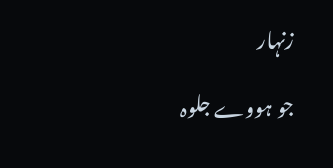زنہار

جو ہووے جلوہ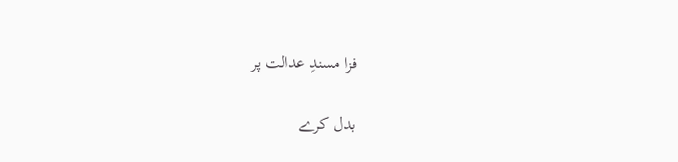فزا مسندِ عدالت پر

بدل کرے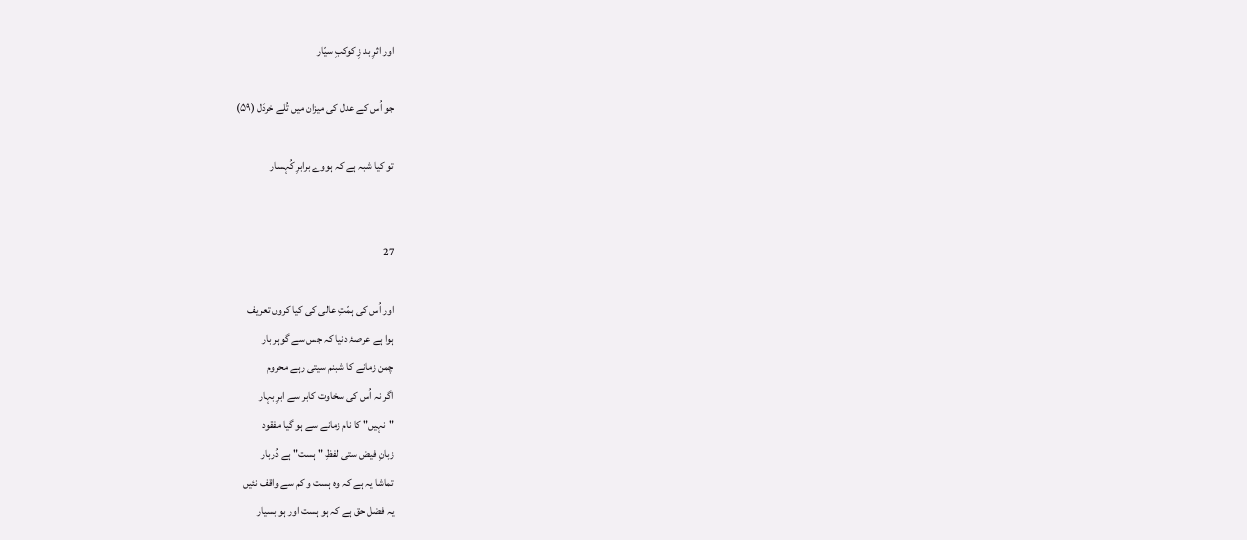اور اثرِ بد زِ کوکبِ سیّار

جو اُس کے عدل کی میزان میں تُلے خردَل (۵۹)

تو کیا شبہ ہے کہ ہووے برابرِ کُہسار


27

اور اُس کی ہمّتِ عالی کی کیا کروں تعریف
ہوا ہے عرصۂ دنیا کہ جس سے گوہر بار
چمن زمانے کا شبنم سیتی رہے محروم
اگر نہ اُس کی سخاوت کابر سے ابرِ بہار
"نہیں" کا نام زمانے سے ہو گیا مفقود
زبانِ فیض ستی لفظِ "ہست" ہے دُربار
تماشا یہ ہے کہ وہ ہست و کم سے واقف نئیں
یہ فضل حق ہے کہ ہو ہست اور ہو بسیار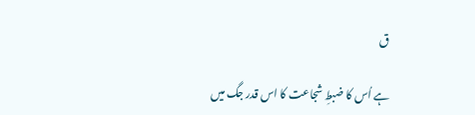ق

ہے اُس کا ضبطِ شجاعت کا اس قدر جگ میں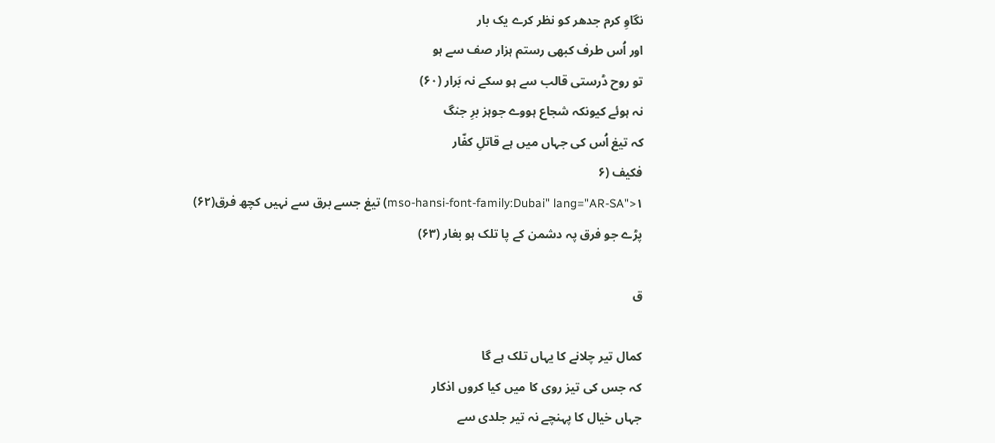نگاوِ کرم جدھر کو نظر کرے یک بار
اور اُس طرف کبھی رستم ہزار صف سے ہو
تو روح ڈرستی قالب سے ہو سکے نہ بَرار (۶۰)
نہ ہوئے کیونکہ شجاع ہووے جوہز برِ جنگ
کہ تیغ اُس کی جہاں میں ہے قاتلِ کفّار
فکیف (۶
mso-hansi-font-family:Dubai" lang="AR-SA">۱) تیغ جسے برق سے نہیں کچھ فرق(۶۲)
پڑے جو فرق پہ دشمن کے پا تلک ہو بغار (۶۳)

ق

کمال تیر چلانے کا یہاں تلک ہے گا
کہ جس کی تیز روی کا میں کیا کروں اذکار
جہاں خیال کا پہنچے نہ تیر جلدی سے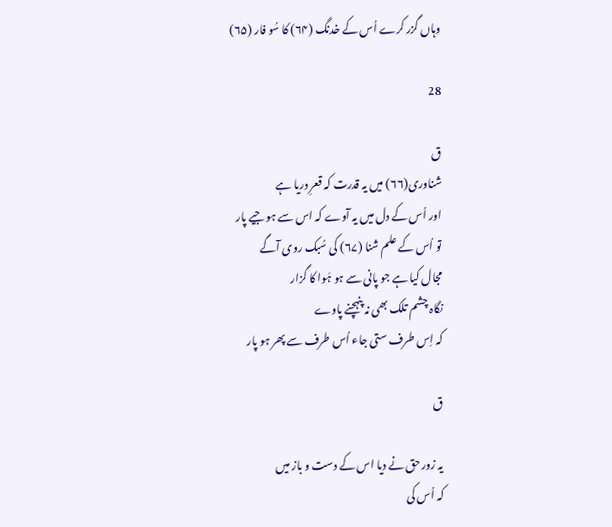وہاں گزر کرے اُس کے خدنگ (۶۴) کا سُو فار (۶۵)

28

ق
شناوری(۶۶) میں یہ قدرت کہ قعرِ دریا ہے
اور اُس کے دل میں یہ آوے کہ اس سے ہو جیے پار
تو اُس کے علم شنا (۶۷) کی سُبک روی آگے
مجال کیا ہے جو پانی سے ہو ہَوا کا گزار
نگاہ چشم تلک بھی نہ پنہچنے پاوے
کہ اِس طرف ستی جاء اُس طرف سے پھر ہو پار

ق

یہ زور حق نے دیا اس کے دست و باز میں
کہ اُس کی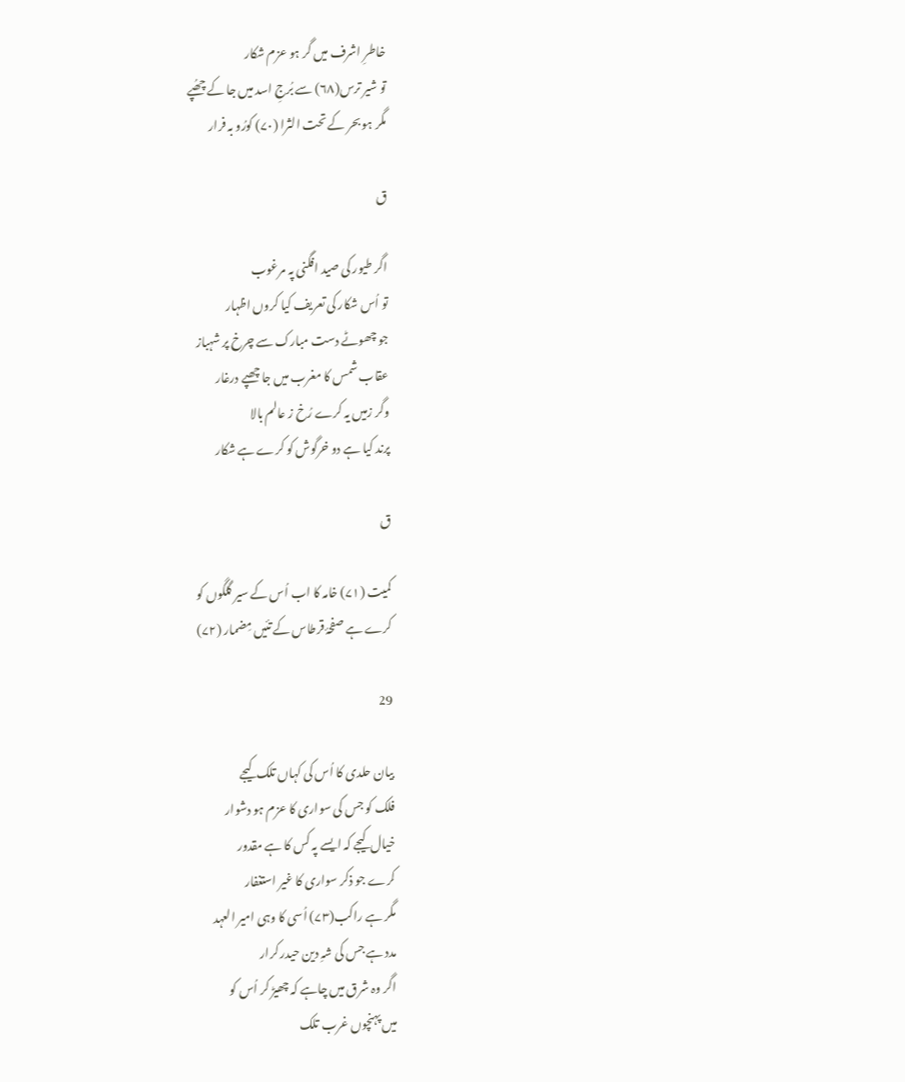خاطرِ اشرف میں گر ہو عزم شکار
تو شیر ترس(۶۸) سے بُرجِ اسد میں جا کے چھُپے
مگر ہو بحر کے تحت الثرا (۷۰) کورُو بہ فرار

ق

اگر طیور کی صید افگنی پہ مرغوب
تو اُس شکار کی تعریف کیا کروں اظہار
جو چھوٹے دست مبارک سے چرخ پر شہباز
عقاب شمس کا مغرب میں جا چھپے درغار
وگر زمیں یہ کرے رُخ ز عالم بالا
پرند کیا ہے دو خرگوش کو کرے ہے شکار

ق

کمیت (۷۱) خامہ کا اب اُس کے سیر گلگوں کو
کرے ہے صفحۂ قرطاس کے تئیں مِضمار (۷۲)

29

بیان حلدی کا اُس کی کہاں تلک کیجے
فلک کو جس کی سواری کا عزم ہو دشوار
خیال کیجے کہ ایسے پہ کس کا ہے مقدور
کرے جو ذکر سواری کا غیر استغفار
مگر ہے راکب(۷۳) اُسی کا وہی امیر العہد
مدد ہے جس کی شہِ دین حیدر کرار
اگر وہ شرق میں چاہے کہ چھیڑ کر اُس کو
میں پہنچوں غرب تلک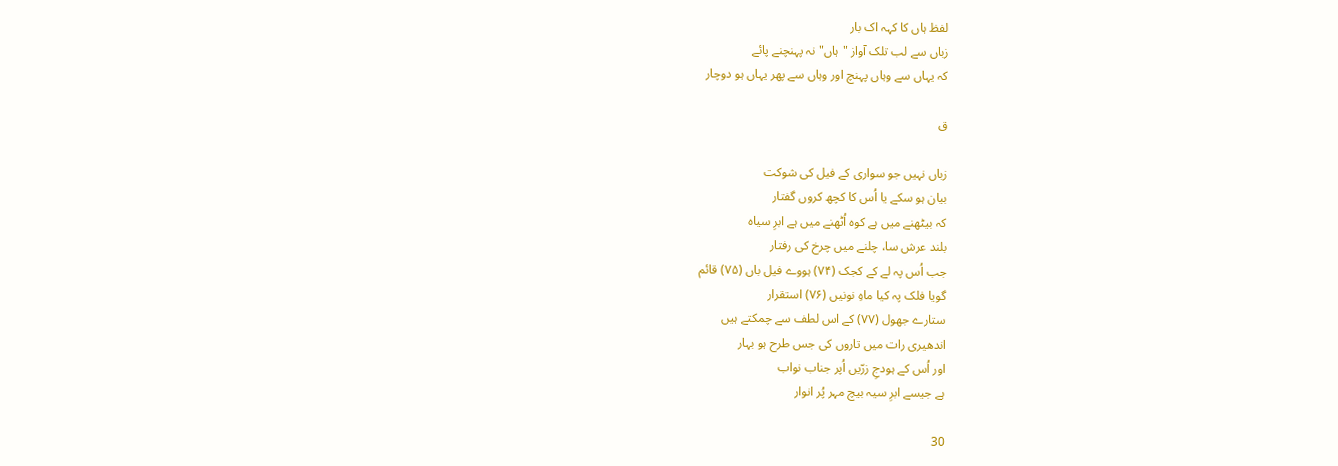لفظ ہاں کا کہہ اک بار
زباں سے لب تلک آواز "ہاں" نہ پہنچنے پائے
کہ یہاں سے وہاں پہنچ اور وہاں سے پھر یہاں ہو دوچار

ق

زباں نہیں جو سواری کے فیل کی شوکت
بیان ہو سکے یا اُس کا کچھ کروں گفتار
کہ بیٹھنے میں ہے کوہ اُٹھنے میں ہے ابرِ سیاہ
بلند عرش سا، چلنے میں چرخ کی رفتار
جب اُس پہ لے کے کجک (۷۴) ہووے فیل باں (۷۵) قائم
گویا فلک پہ کیا ماہِ نونیں (۷۶) استقرار
ستارے جھول (۷۷) کے اس لطف سے چمکتے ہیں
اندھیری رات میں تاروں کی جس طرح ہو بہار
اور اُس کے ہودجِ زرّیں اُپر جناب نواب
ہے جیسے ابرِ سیہ بیچ مہر پُر انوار

30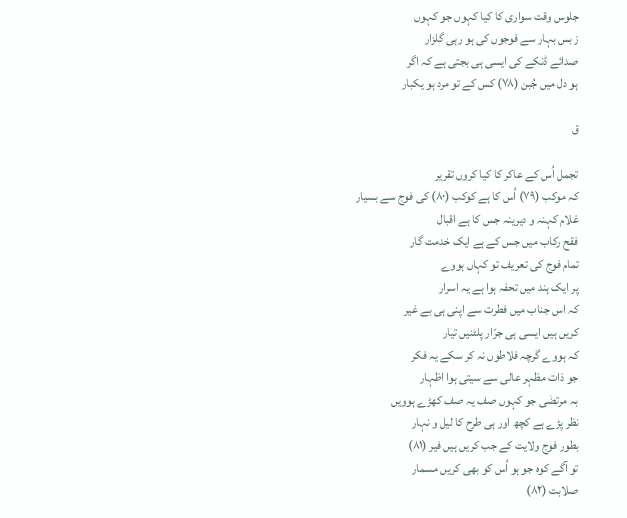جلوس وقت سواری کا کیا کہوں جو کہوں
ز بس بہار سے فوجوں کی ہو رہی گلزار
صدائے ڈنکے کی ایسی ہی بجتی ہے کہ اگر
ہو دل میں جُبن (۷۸) کس کے تو مرد ہو یکبار

ق

تجمل اُس کے عاکر کا کیا کروں تقریر
کہ موکب (۷۹) اُس کا ہے کوکب (۸۰) کی فوج سے بسیار
غلام کہنہ و دیرینہ جس کا ہے اقبال
فقح رکاب میں جس کے ہے ایک خدمت گار
تمام فوج کی تعریف تو کہاں ہووے
پر ایک ہند میں تحفہ ہوا ہے یہ اسرار
کہ اس جناب میں فطرت سے اپنی ہی بے غیر
کریں ہیں ایسی ہی جرّار پلٹنیں تیار
کہ ہووے گرچہ فلاطوں نہ کر سکے یہ فکر
جو ذات مظہر عالی سے سیتی ہوا اظہار
بہ مرتضٰی جو کہوں صف یہ صف کھڑے ہوویں
نظر پڑے ہے کچھ اور ہی طرح کا لیل و نہار
بطور فوج ولایت کے جب کریں ہیں فیر (۸۱)
تو آگے کوہ جو ہو اُس کو بھی کریں مسمار
صلابت (۸۲)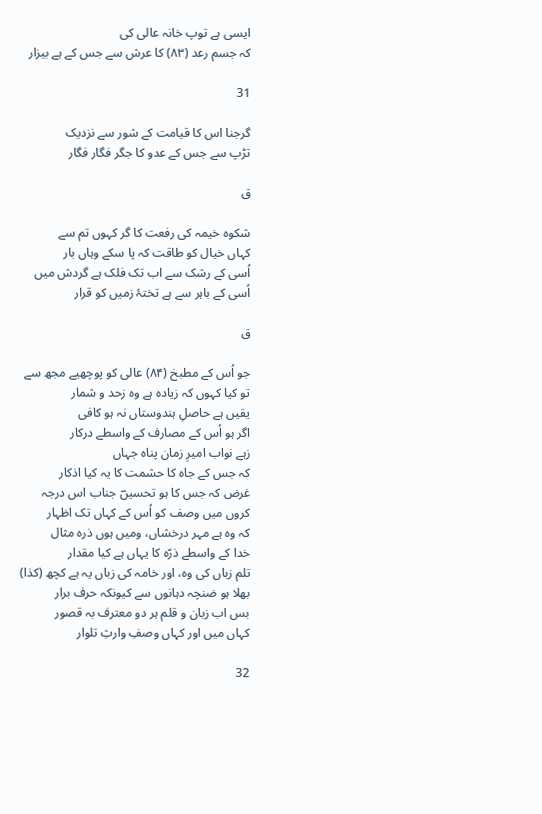ایسی ہے توپ خانہ عالی کی
کہ جسم رعد (۸۳) کا عرش سے جس کے ہے بیزار

31

گرجنا اس کا قیامت کے شور سے نزدیک
تڑپ سے جس کے عدو کا جگر فگار فگار

ق

شکوہ خیمہ کی رفعت کا گر کہوں تم سے
کہاں خیال کو طاقت کہ پا سکے وہاں بار
اُسی کے رشک سے اب تک فلک ہے گردش میں
اُسی کے باہر سے ہے تختۂ زمیں کو قرار

ق

جو اُس کے مطبخ (۸۴) عالی کو پوچھیے مجھ سے
تو کیا کہوں کہ زیادہ ہے وہ زحد و شمار
یقیں ہے حاصلِ ہندوستاں نہ ہو کافی
اگر ہو اُس کے مصارف کے واسطے درکار
زہے نواب امیرِ زمان پناہ جہاں
کہ جس کے جاہ کا حشمت کا یہ کیا اذکار
غرض کہ جس کا ہو تحسیںؔ جناب اس درجہ
کروں میں وصف کو اُس کے کہاں تک اظہار
کہ وہ ہے مہر درخشاں، ومیں ہوں ذرہ مثال
خدا کے واسطے ذرّہ کا یہاں ہے کیا مقدار
تلم زباں کی وہ، اور خامہ کی زباں یہ ہے کچھ (كذا)
بھلا ہو ضنچہ دہانوں سے کیونکہ حرف برار
بس اب زبان و قلم ہر دو معترف بہ قصور
کہاں میں اور کہاں وصفِ وارثِ تلوار

32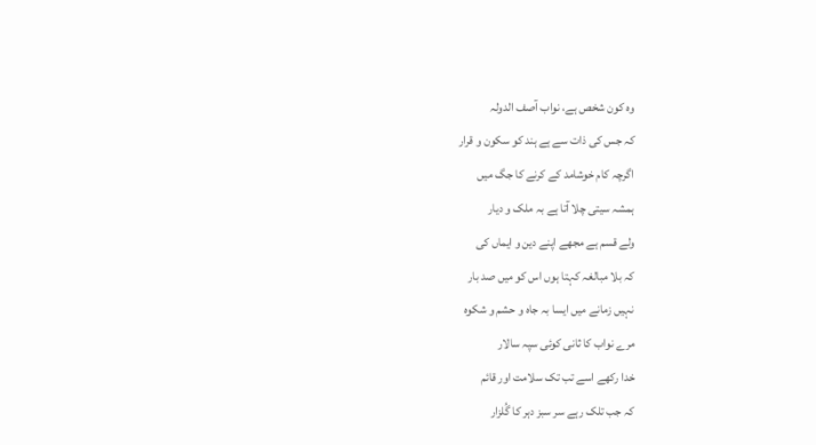وہ کون شخص ہے، نواب آصف الدولہ
کہ جس کی ذات سے ہے ہند کو سکون و قرار
اگرچہ کام خوشامد کے کرنے کا جگ میں
ہمشہ سیتی چلا آتا ہے بہ ملک و دیار
ولے قسم ہے مجھے اپنے دین و ایماں کی
کہ بلا مبالغہ کہتا ہوں اس کو میں صد بار
نہیں زمانے میں ایسا بہ جاہ و حشم و شکوہ
مرے نواب کا ثانی کوئی سپہ سالار
خدا رکھے اسے تب تک سلامت اور قائم
کہ جب تلک رہے سر سبز دہر کا گُلزار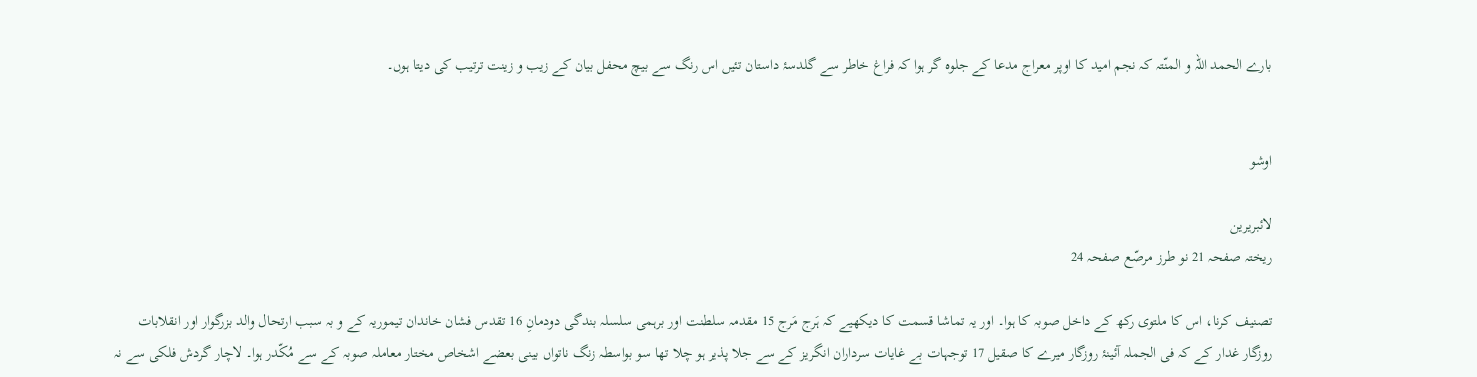بارے الحمد اللہ و المنّتہ کہ نجم امید کا اوپر معراج مدعا کے جلوہ گر ہوا کہ فراغ خاطر سے گلدسۂ داستان تئیں اس رنگ سے بیچ محفل بیان کے زیب و زینت ترتیب کی دیتا ہوں۔


اوشو

لائبریرین
ریختہ صفحہ 21 نو طرز مرصّع صفحہ 24

تصنیف کرنا، اس کا ملتوی رکھ کے داخل صوبہ کا ہوا۔ اور یہ تماشا قسمت کا دیکھیے کہ ہَرج مَرج 15 مقدمہ سلطنت اور برہمی سلسلہ بندگی دودمانِ 16 تقدس فشان خاندان تیموریہ کے و بہ سبب ارتحال والد بزرگوار اور انقلابات روزگار غدار کے کہ فی الجملہ آئینۂ روزگار میرے کا صقیل 17 توجہات بے غایات سرداران انگریز کے سے جلا پذیر ہو چلا تھا سو بواسطہ زنگ ناتواں بینی بعضے اشخاص مختار معاملہ صوبہ کے سے مُکّدر ہوا۔ لاچار گردش فلکی سے نہ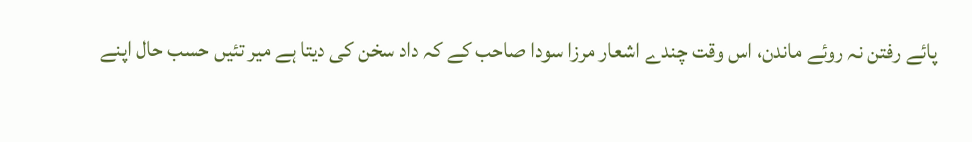پائے رفتن نہ روئے ماندن، اس وقت چندے اشعار مرزا سودا صاحب کے کہ داد سخن کی دیتا ہے میر تئیں حسب حال اپنے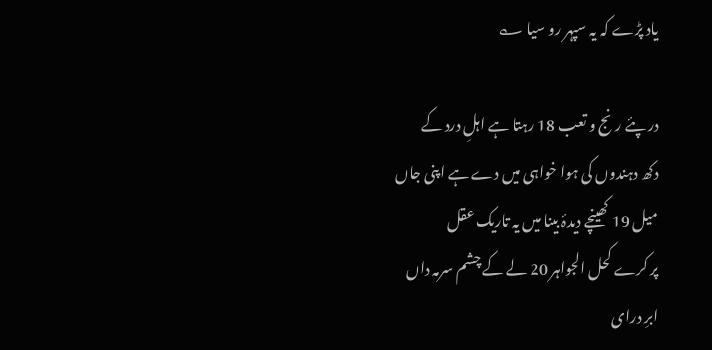یاد پڑے کہ یہ سپہر رو سیا ؎

در پئے رنج و تعب 18 رہتا ہے اہلِ درد کے
دکھ دہندوں کی ہوا خواہی میں دے ہے اپنی جاں
میل 19 کھینچے دیدۂ بینا میں یہ تاریک عقل
پر کرے کحل الجواہر 20 لے کے چشم سرمہ داں
ابرِ درای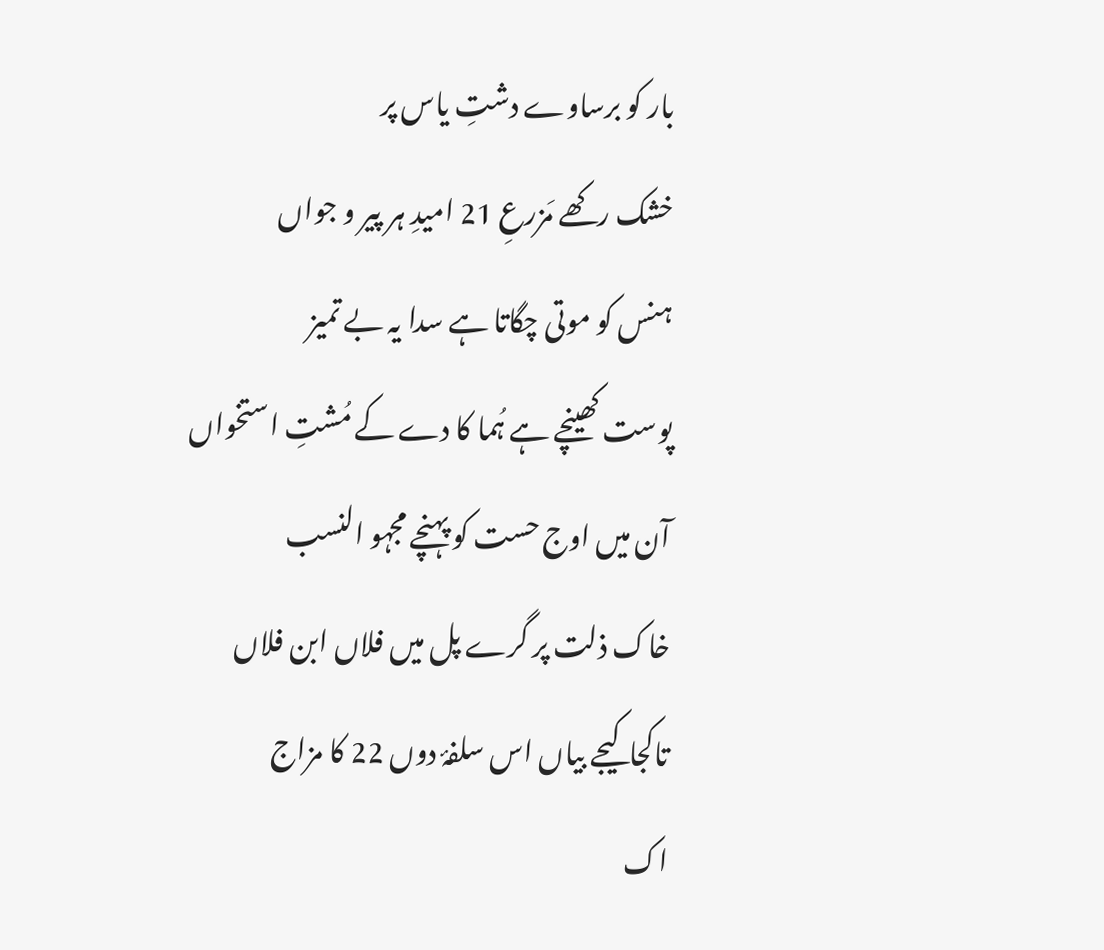بار کو برساوے دشتِ یاس پر
خشک رکھے مَزرعِ 21 امیدِ ہر پیر و جواں
ہنس کو موتی چگاتا ہے سدا یہ بے تمیز
پوست کھینچے ہے ہُما کا دے کے مُشتِ استخواں
آن میں اوج حست کو پہنچے مجہو النسب
خاک ذلت پر گرے پل میں فلاں ابن فلاں
تاکجا کیجے بیاں اس سلفۂ دوں 22 کا مزاج
اک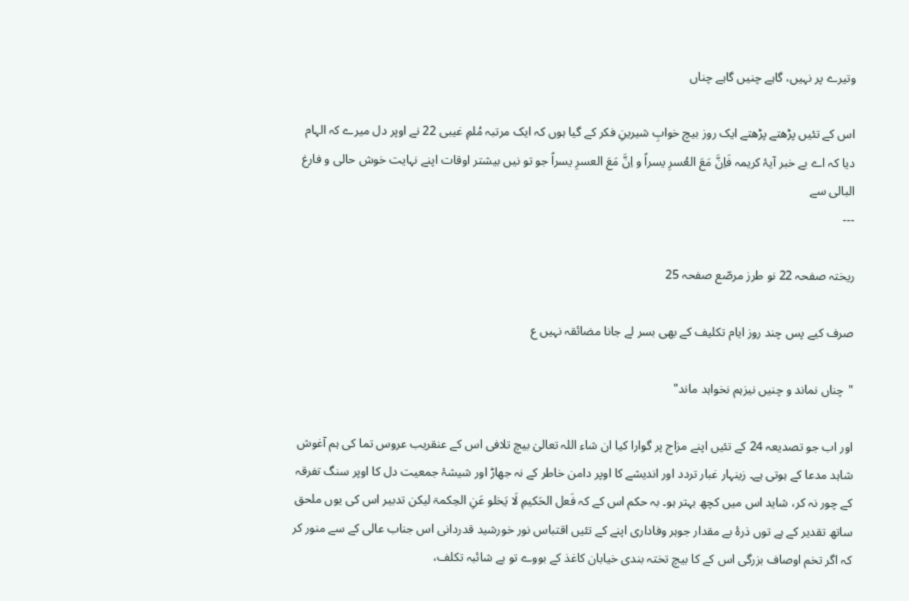وتیرے پر نہیں، گاہے چنیں گاہے چناں

اس کے تئیں پڑھتے پڑھتے ایک روز بیچ خوابِ شیرینِ فکر کے گیا ہوں کہ ایک مرتبہ مُلمِ غیبی 22 نے اوپر دل میرے کہ الہام دیا کہ اے بے خبر آیۂ کریمہ فَاِنَّ مَعَ العُسرِ یسراً و اِنَّ مَعَ العسرِ یسراً جو تو نیں بیشتر اوقات اپنے نہایت خوش حالی و فارغ البالی سے
---

ریختہ صفحہ 22 نو طرز مرصّع صفحہ 25

صرف کیے پس چند روز ایام تکلیف کے بھی بسر لے جانا مضائقہ نہیں ع

"چناں نماند و چنیں نیزہم نخواہد ماند"

اور اب جو تصدیعہ 24 کے تئیں اپنے مزاج پر گوارا کیا ان شاء اللہ تعالیٰ بیچ تلافی اس کے عنقریب عروس تما کی ہم آغوش شاہد مدعا کے ہوتی ہے۔ زینہار غبار تردد اور اندیشے کا اوپر دامن خاطر کے نہ جھاڑ اور شیشۂ جمعیت دل کا اوپر سنگ تفرقہ کے چور نہ کر، شاید اس میں کچھ بہتر ہو۔ بہ حکم اس کے کہ فَعل الحَکیمِ لَا یَخلو عَنِ الحِکمۃ لیکن تدبیر اس کی یوں ملحق ساتھ تقدیر کے ہے توں ذرۂ بے مقدار جوہر وفاداری اپنے کے تئیں اقتباس نور خورشید قدردانی اس جناب عالی کے سے منور کر کہ اگر تخم اوصاف بزرگی اس کے کا بیچ تختہ بندی خیابان کاغذ کے بووے تو بے شائبہ تکلف،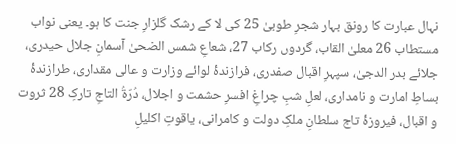نہال عبارت کا رونق بہار شجرِ طوبیٰ 25 کی لا کے رشک گلزارِ جنت کا ہو۔ یعنی نواب مستطاب 26 معلیٰ القاب، گردوں رکاب 27، شعاعِ شمس الضحیٰ آسمانِ جلال حیدری، جلائے بدر الدجیٰ، سپہرِ اقبال صفدری، فرازندۂ لوائے وزارت و عالی مقداری، طرازندۂ بساطِ امارت و نامداری، لعلِ شبِ چراغِ افسرِ حشمت و اجلال، دُرّۃُ التاجِ تارکِ 28 ثروت و اقبال، فیروزۂ تاج سلطانِ ملکِ دولت و کامرانی، یاقوتِ اکلیلِ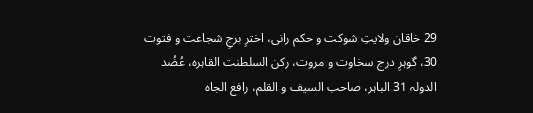29 خاقان ولایتِ شوکت و حکم رانی، اخترِ برجِ شجاعت و فتوت 30، گوہرِ درج سخاوت و مروت، رکن السلطنت القاہرہ، عُضُد الدولہ 31 الباہر، صاحب السیف و القلم، رافع الجاہ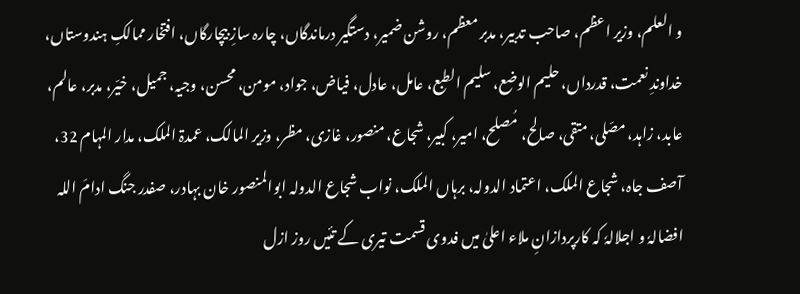و العلم، وزیر اعظم، صاحب تدبیر، مدبر معظم، روشن ضمیر، دستگیر درماندگاں، چارہ سازِ بیچارگاں، افتخار ممالکِ ہندوستاں، خداوندِ نعمت، قدرداں، حلیم الوضع، سلیم الطبع، عامل، عادل، فیاض، جواد، مومن، محسن، وجیہ، جمیل، خیّر، مدبر، عالم، عابد، زاہد، مصّلی، متقی، صالح، مُصلح، امیر، کبیر، شجاع، منصور، غازی، مظر، وزیر المالک، عمدۃ الملک، مدار المہام 32، آصف جاہ، شجاع الملک، اعتماد الدولہ، برہاں الملک، نواب شجاع الدولہ ابوالمنصور خان بہادر، صفدر جنگ ادامَ اللہ افضالہٗ و اجلالہٗ کہ کارپردازانِ ملاء اعلیٰ میں فدوی قسمت تیری کے تئیں روز ازل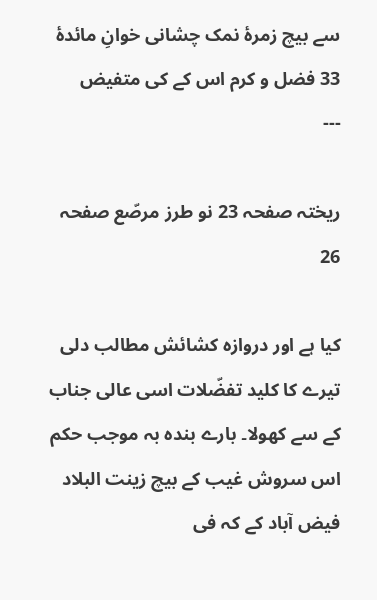سے بیچ زمرۂ نمک چشانی خوانِ مائدۂ 33 فضل و کرم اس کے کی متفیض
---

ریختہ صفحہ 23 نو طرز مرصّع صفحہ 26

کیا ہے اور دروازہ کشائش مطالب دلی تیرے کا کلید تفضّلات اسی عالی جناب کے سے کھولا۔ بارے بندہ بہ موجب حکم اس سروش غیب کے بیچ زینت البلاد فیض آباد کے کہ فی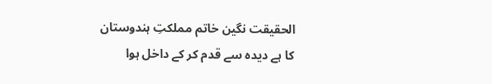الحقیقت نگین خاتم مملکتِ ہندوستان کا ہے دیدہ سے قدم کر کے داخل ہوا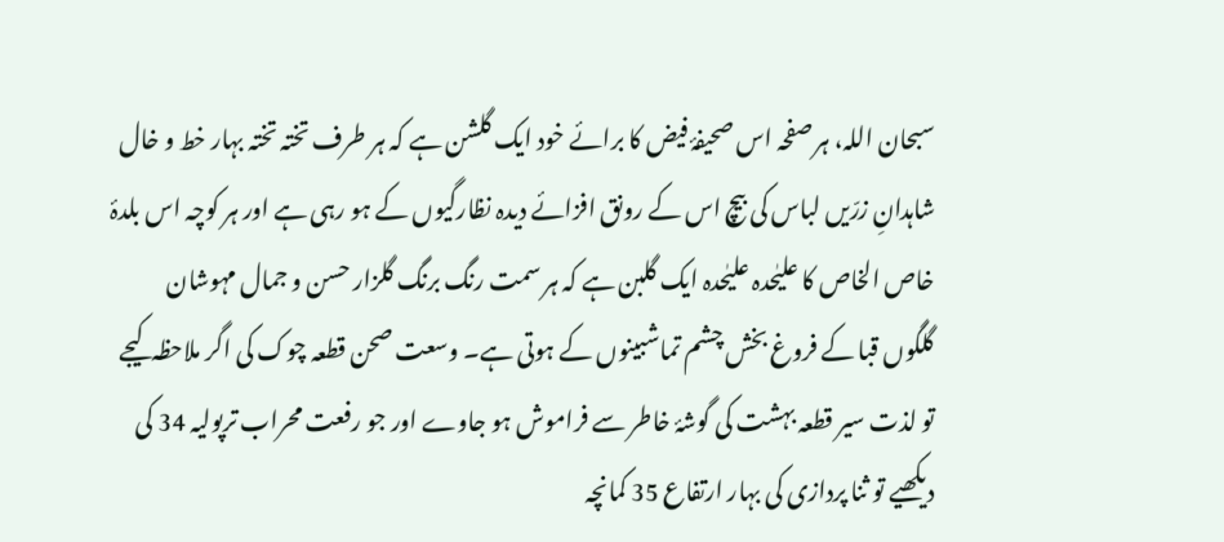سبحان اللہ، ہر صفحہ اس صحیفۂ فیض کا برائے خود ایک گلشن ہے کہ ہر طرف تختہ تختہ بہار خط و خال شاہدانِ زرّیں لباس کی بیچ اس کے رونق افزائے دیدہ نظارگیوں کے ہو رہی ہے اور ہر کوچہ اس بلدۂ خاص الخاص کا علیٰحدہ علیٰحدہ ایک گلبن ہے کہ ہر سمت رنگ برنگ گلزار حسن و جمال مہوشان گلگوں قبا کے فروغ بخش چشم تماشبینوں کے ہوتی ہے۔ وسعت صحن قطعہ چوک کی اگر ملاحظہ کیجے تو لذت سیر قطعہ بہشت کی گوشۂ خاطر سے فراموش ہو جاوے اور جو رفعت محراب ترپولیہ 34 کی دیکھیے تو ثنا پردازی کی بہار ارتفاع 35 کمانچہ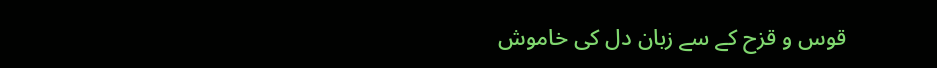قوس و قزح کے سے زبان دل کی خاموش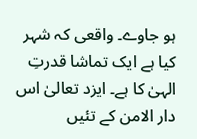ہو جاوے۔ واقعی کہ شہر کیا ہے ایک تماشا قدرتِ الہیٰ کا ہے۔ ایزد تعالیٰ اس دار الامن کے تئیں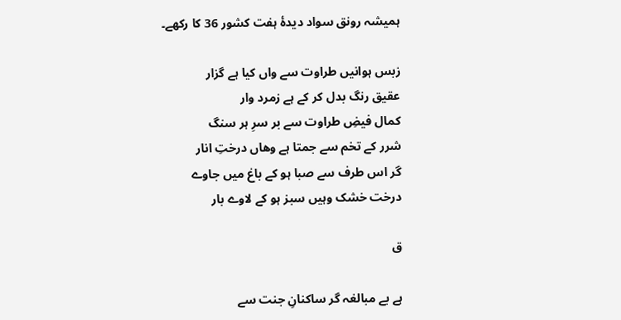ہمیشہ رونق سواد دیدۂ ہفت کشور 36 کا رکھے۔

زبس ہوانیں طراوت سے واں کیا ہے گزار
عقیق رنگ بدل کر کے ہے زمرد وار
کمال فیضِ طراوت سے بر سرِ ہر سنگ
شرر کے تخم سے جمتا ہے وھاں درختِ انار
گر اس طرف سے صبا ہو کے باغ میں جاوے
درخت خشک وہیں سبز ہو کے لاوے بار

ق

ہے بے مبالغہ گر ساکنانِ جنت سے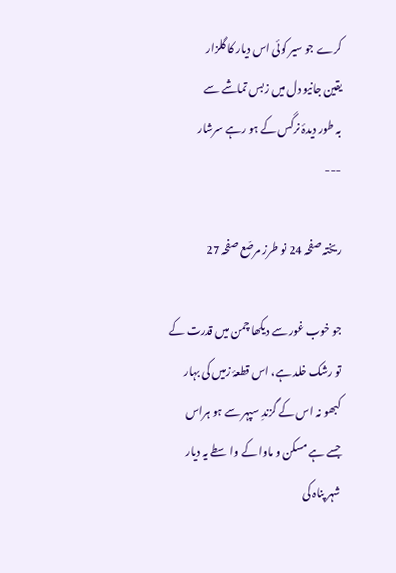کرے جو سیر کوئی اس دیار کا گلزار
یقین جانیو دل میں زبس تماشے سے
بہ طور دیدۂ نرگس کے ہو رہے سرشار
---

ریختہ صفحہ 24 نو طرز مرصّع صفحہ 27

جو خوب غور سے دیکھا چمن میں قدرت کے
تو رشک خلد ہے، اس قطعۂ زمیں کی بہار
کبھو نہ اس کے گزندِ سپہر سے ہو ہراس
جسے ہے مسکن و ماوا کے واسطے یہ دیار
شہر پناہ کی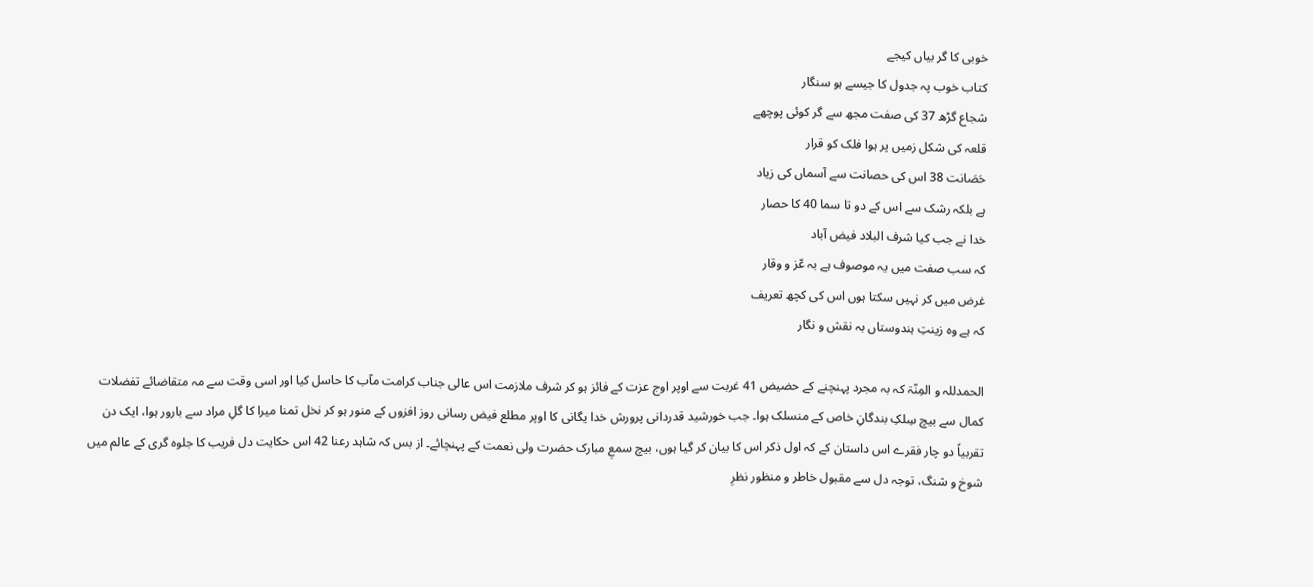خوبی کا گر بیاں کیجے
کتاب خوب پہ جدول کا جیسے ہو سنگار
شجاع گڑھ 37 کی صفت مجھ سے گر کوئی پوچھے
قلعہ کی شکل زمیں پر ہوا فلک کو قرار
حَصَانت 38 اس کی حصانت سے آسماں کی زیاد
ہے بلکہ رشک سے اس کے دو تا سما 40 کا حصار
خدا نے جب کیا شرف البلاد فیض آباد
کہ سب صفت میں یہ موصوف ہے بہ عّز و وقار
غرض میں کر نہیں سکتا ہوں اس کی کچھ تعریف
کہ ہے وہ زینتِ ہندوستاں بہ نقش و نگار

الحمدللہ و المِنّۃ کہ بہ مجرد پہنچنے کے حضیض 41 غربت سے اوپر اوج عزت کے فائز ہو کر شرف ملازمت اس عالی جناب کرامت مآب کا حاسل کیا اور اسی وقت سے مہ متقاضائے تفضلات کمال سے بیچ سِلکِ بندگانِ خاص کے منسلک ہوا۔ جب خورشید قدردانی پرورش خدا یگانی کا اوپر مطلع فیض رسانی روز افزوں کے منور ہو کر نخل تمنا میرا کا گلِ مراد سے بارور ہوا، ایک دن تقربیاً دو چار فقرے اس داستان کے کہ اول ذکر اس کا بیان کر گیا ہوں، بیچ سمعِ مبارک حضرت ولی نعمت کے پہنچائے۔ از بس کہ شاہد رعنا 42 اس حکایت دل فریب کا جلوہ گری کے عالم میں شوخ و شنگ، توجہ دل سے مقبول خاطر و منظور نظرِ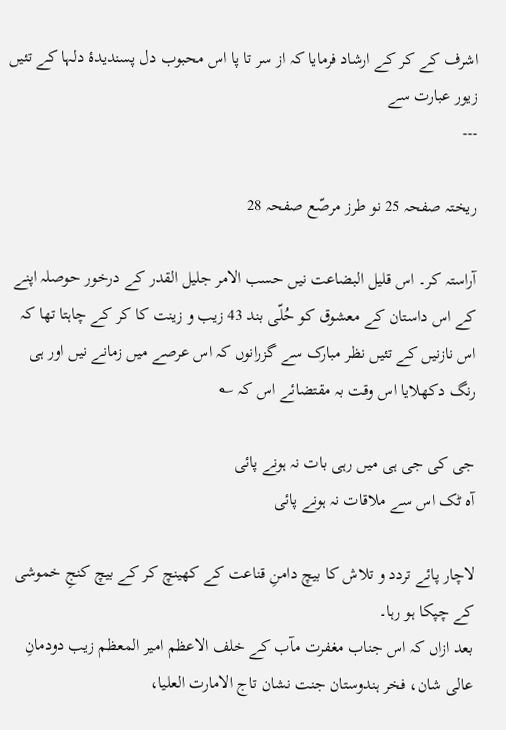اشرف کے کر کے ارشاد فرمایا کہ از سر تا پا اس محبوب دل پسندیدۂ دلہا کے تئیں زیور عبارت سے
---

ریختہ صفحہ 25 نو طرز مرصّع صفحہ 28

آراستہ کر۔ اس قلیل البضاعت نیں حسب الامر جلیل القدر کے درخور حوصلہ اپنے کے اس داستان کے معشوق کو حُلّی بند 43 زیب و زینت کا کر کے چاہتا تھا کہ اس نازنیں کے تئیں نظر مبارک سے گزرانوں کہ اس عرصے میں زمانے نیں اور ہی رنگ دکھلایا اس وقت بہ مقتضائے اس کہ ؎

جی کی جی ہی میں رہی بات نہ ہونے پائی
آہ ٹک اس سے ملاقات نہ ہونے پائی

لاچار پائے تردد و تلاش کا بیچ دامنِ قناعت کے کھینچ کر کے بیچ کنجِ خموشی کے چپکا ہو رہا۔
بعد ازاں کہ اس جناب مغفرت مآب کے خلف الاعظم امیر المعظم زیب دودمانِ عالی شان، فخر ہندوستان جنت نشان تاج الامارت العلیا،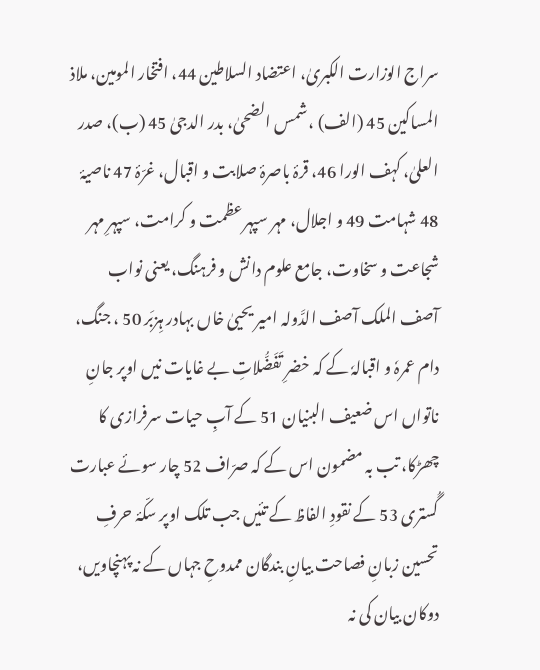سراج الوزارت الکبریٰ، اعتضاد السلاطین 44، افتخار المومین، ملاذ المساکین 45 (الف) ، شمس الضحیٰ، بدر الدجیٰ 45 (ب)، صدر العلیٰ، کہف الورا 46، قرۂ باصرۂ صلابت و اقبال، غرّۂ 47 ناصیۂ 48 شہامت 49 و اجلال، مہر سپہر عظمت و کرامت، سپہرِ مہر شجاعت و سخاوت، جامع علوم دانش و فرہنگ، یعنی نواب آصف الملک آصف الدَّولہ امیر یحییٰ خاں بہادر ہِزبَر 50 ، جنگ، دام عمرہٗ و اقبالہٗ کے کہ خضرِ تَفَضُّلاتِ بے غایات نیں اوپر جانِ ناتواں اس ضعیف البنیان 51 کے آبِ حیات سرفرازی کا چھڑکا، تب بہ مضمون اس کے کہ صرّاف 52 چار سوئے عبارت گُستری 53 کے نقودِ الفاظ کے تئیں جب تلک اوپر سکّۂ حرفِ تحسین زبانِ فصاحت بیانِ بندگان ممدوحِ جہاں کے نہ پہنچاویں، دوکان بیان کی نہ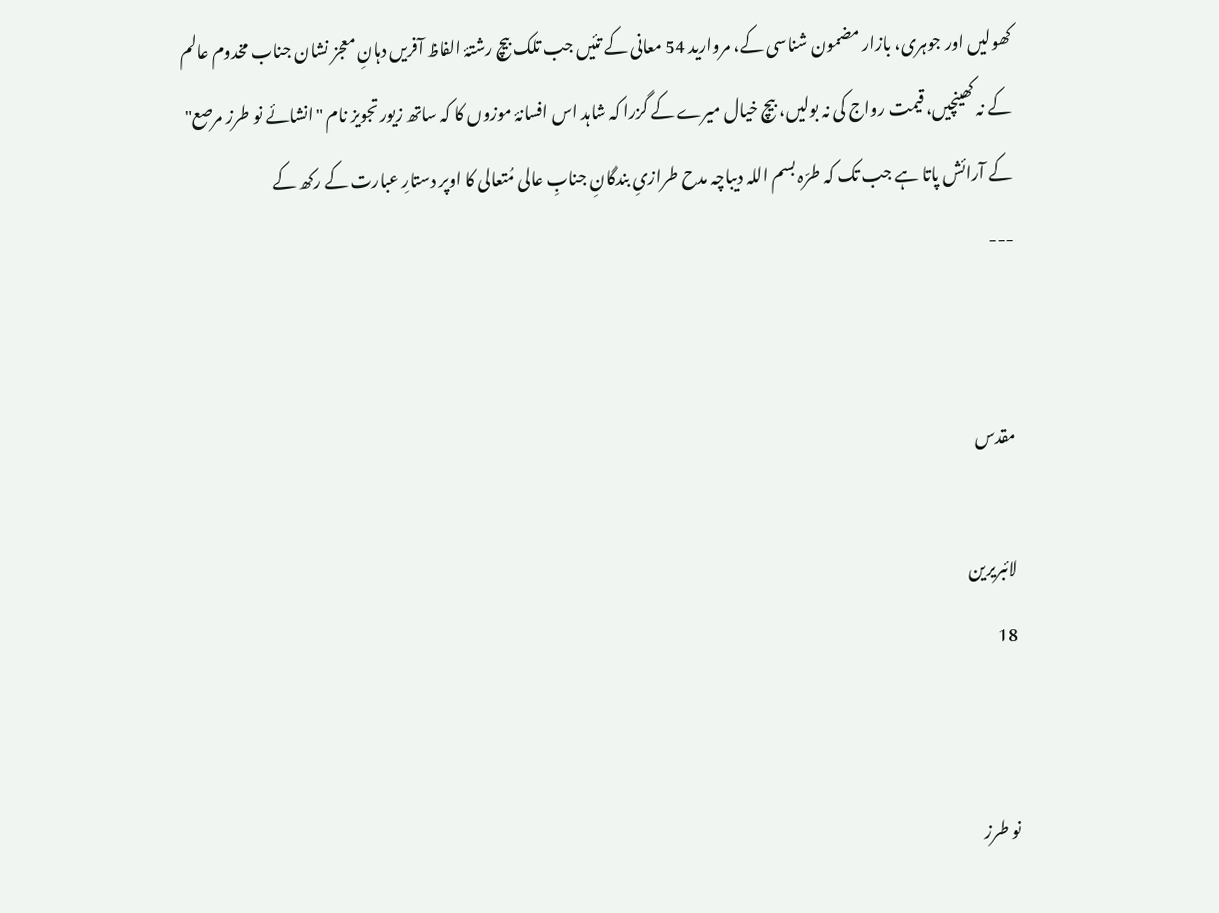کھولیں اور جوہری، بازار مضمون شناسی کے، مروارید 54 معانی کے تئیں جب تلک بیچ رشتۂ الفاظ آفریں دہانِ معجز نشان جناب مخدوم عالم کے نہ کھینچیں، قیمت رواج کی نہ بولیں، بیچ خیال میرے کے گزرا کہ شاہد اس افسانۂ موزوں کا کہ ساتھ زیور تجویز نام "انشائے نو طرز مرصع" کے آرائش پاتا ہے جب تک کہ طرّہ بسم اللہ دیباچہ مدح طرازیِ بندگانِ جنابِ عالی مُتعالی کا اوپر دستارِ عبارت کے رکھ کے
---


مقدس

لائبریرین
18


نو طرز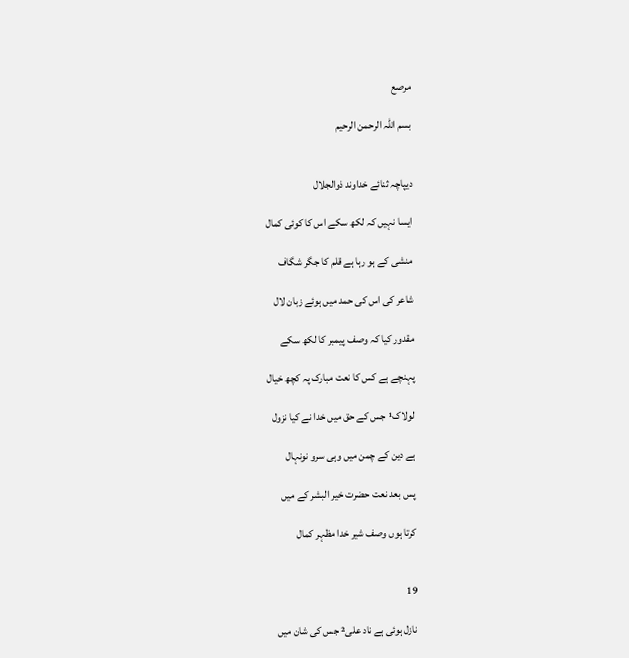مرصع

بسم اللہ الرحمن الرحیم


دیپاچہ ثنائے خداوند ذوالجلال

ایسا نہیں کہ لکھ سکے اس کا کوئی کمال

منشی کے ہو رہا ہے قلم کا جگر شگاف

شاعر کی اس کی حمد میں ہوئے زبان لال

مقدور کیا کہ وصف پیمبر کا لکھ سکے

پہنچے ہے کس کا نعت مبارک پہ کچھ خیال

لولاک¹ جس کے حق میں خدا نے کیا نزول

ہے دین کے چمن میں وہی سرو نونہال

پس بعد نعت حضرت خیر البشر کے میں

کرتا ہوں وصف شیر خدا مظہر کمال


19

نازل ہوئی ہے ناد علی² جس کی شان میں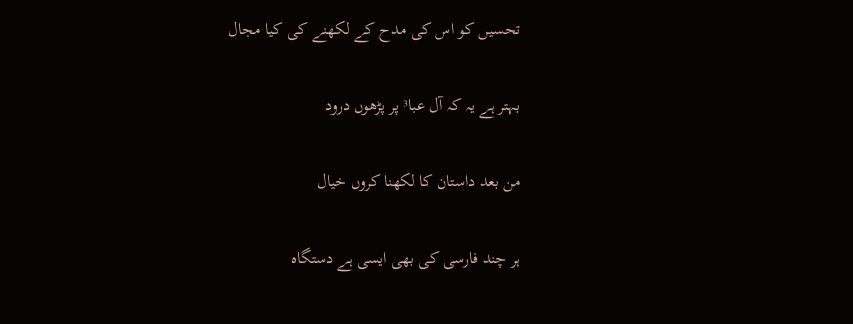تحسیں کو اس کی مدح کے لکھنے کی کیا مجال

بہتر ہے یہ کہ آل عبا³ پر پڑھوں درود

من بعد داستان کا لکھنا کروں خیال

ہر چند فارسی کی بھی ایسی ہے دستگاہ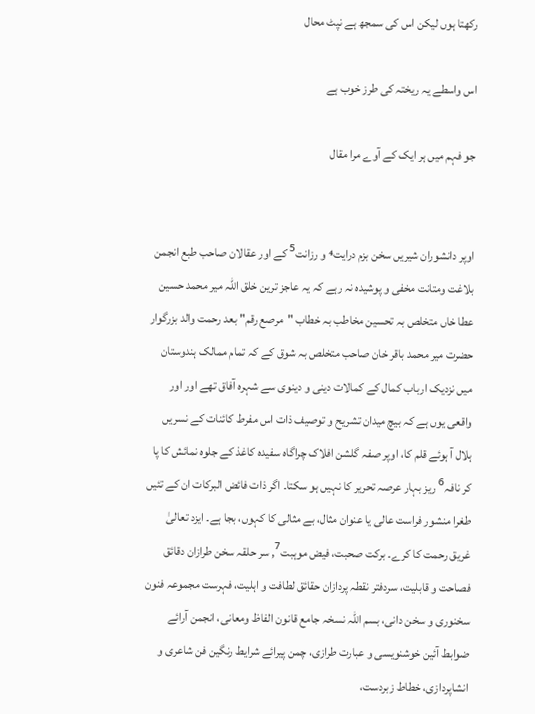رکھتا ہوں لیکن اس کی سمجھ ہے نپٹ محال

اس واسطے یہ ریختہ کی طرز خوب ہے

جو فہم میں ہر ایک کے آوے مرا مقال


اوپر دانشوران شیریں سخن بزم درایت⁴ و رزانت⁵ کے اور عقالان صاحب طبع انجمن بلاغت ومتانت مخفی و پوشیدہ نہ رہے کہ یہ عاجز ترین خلق اللہ میر محمد حسین عطا خاں متخلص بہ تحسین مخاطب بہ خطاب "مرصع رقم" بعد رحمت والد بزرگوار حضرت میر محمد باقر خان صاحب متخلص بہ شوق کے کہ تمام ممالک ہندوستان میں نزدیک ارباب کمال کے کمالات دینی و دینوی سے شہرہ آفاق تھے اور اور واقعی یوں ہے کہ بیچ میدان تشریح و توصیف ذات اس مفرط کائنات کے نسریں ہلال آ ہوئے قلم کا، اوپر صفہ گلشن افلاک چراگاہ سفیدہ کاغذ کے جلوہ نمائش کا پا کر نافہ⁶ ریز بہار عرصہ تحریر کا نہیں ہو سکتا۔ اگر ذات فائض البرکات ان کے تئیں طغرا منشور فراست عالی یا عنوان مثال، بے مثالی کا کہوں، بجا ہے۔ ایزد تعالیٰ غریق رحمت کا کرے۔ برکت صحبت، فیض موہبت⁷, سر حلقہ سخن طرازان دقائق فصاحت و قابلیت، سردفتر نقطہ پردازان حقائق لطافت و اہلیت، فہرست مجموعہ فنون سخنوری و سخن دانی، بسم اللہ نسخہ جامع قانون الفاظ ومعانی، انجمن آرائے ضوابط آئین خوشنویسی و عبارت طرازی، چمن پیرائے شرایط رنگین فن شاعری و انشاپردازی، خطاط زبردست،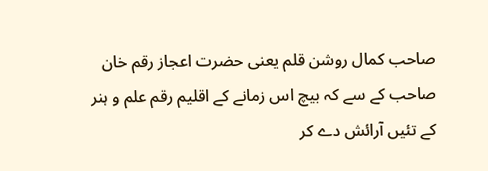صاحب کمال روشن قلم یعنی حضرت اعجاز رقم خان صاحب کے سے کہ بیچ اس زمانے کے اقلیم رقم علم و ہنر کے تئیں آرائش دے کر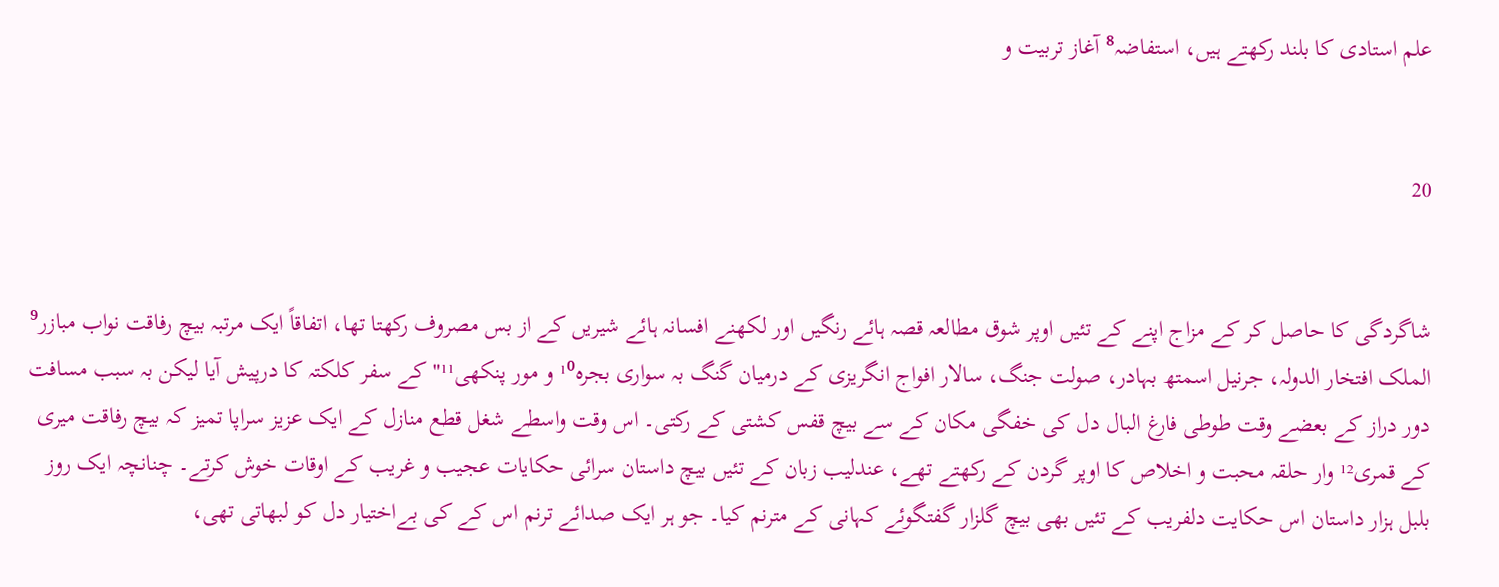علم استادی کا بلند رکھتے ہیں، استفاضہ⁸ آغاز تربیت و


20


شاگردگی کا حاصل کر کے مزاج اپنے کے تئیں اوپر شوق مطالعہ قصہ ہائے رنگیں اور لکھنے افسانہ ہائے شیریں کے از بس مصروف رکھتا تھا، اتفاقاً ایک مرتبہ بیچ رفاقت نواب مبازر⁹ الملک افتخار الدولہ، جرنیل اسمتھ بہادر، صولت جنگ، سالار افواج انگریزی کے درمیان گنگ بہ سواری بجرہ¹⁰ و مور پنکھی¹¹" کے سفر کلکتہ کا درپیش آیا لیکن بہ سبب مسافت دور دراز کے بعضے وقت طوطی فارغ البال دل کی خفگی مکان کے سے بیچ قفس کشتی کے رکتی۔ اس وقت واسطے شغل قطع منازل کے ایک عزیز سراپا تمیز کہ بیچ رفاقت میری کے قمری¹² وار حلقہ محبت و اخلاص کا اوپر گردن کے رکھتے تھے، عندلیب زبان کے تئیں بیچ داستان سرائی حکایات عجیب و غریب کے اوقات خوش کرتے۔ چنانچہ ایک روز بلبل ہزار داستان اس حکایت دلفریب کے تئیں بھی بیچ گلزار گفتگوئے کہانی کے مترنم کیا۔ جو ہر ایک صدائے ترنم اس کے کی بےاختیار دل کو لبھاتی تھی،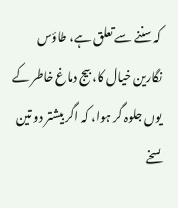کہ سننے سے تعلق ہے، طاؤس نگارین خیال کا، بیج دماغ خاطر کے یوں جلوہ گر ہوا، کہ اگر بیشتر دو تین ںسخے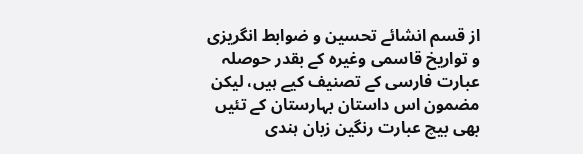از قسم انشائے تحسین و ضوابط انگریزی و تواریخ قاسمی وغیرہ کے بقدر حوصلہ عبارت فارسی کے تصنیف کیے ہیں، لیکن مضمون اس داستان بہارستان کے تئیں بھی بیچ عبارت رنگین زبان ہندی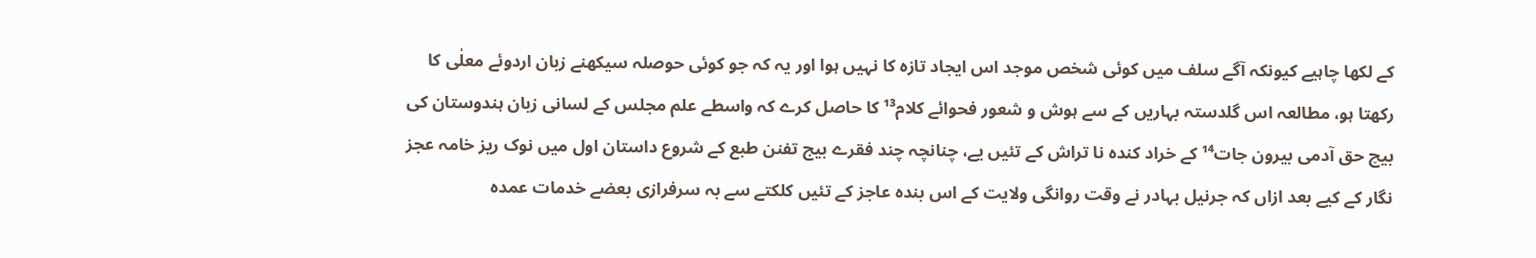کے لکھا چاہیے کیونکہ آگے سلف میں کوئی شخص موجد اس ایجاد تازہ کا نہیں ہوا اور یہ کہ جو کوئی حوصلہ سیکھنے زبان اردوئے معلٰی کا رکھتا ہو، مطالعہ اس گلدستہ بہاریں کے سے ہوش و شعور فحوائے کلام¹³ کا حاصل کرے کہ واسطے علم مجلس کے لسانی زبان ہندوستان کی بیچ حق آدمی بیرون جات¹⁴ کے خراد کندہ نا تراش کے تئیں یے، چنانچہ چند فقرے بیج تفنن طبع کے شروع داستان اول میں نوک ریز خامہ عجز نگار کے کیے بعد ازاں کہ جرنیل بہادر نے وقت روانگی ولایت کے اس بندہ عاجز کے تئیں کلکتے سے بہ سرفرازی بعضے خدمات عمدہ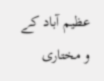عظیم آباد کے و مختاری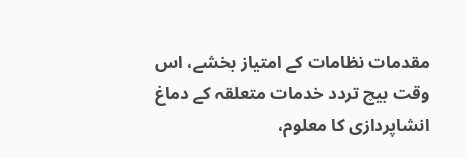مقدمات نظامات کے امتیاز بخشے، اس وقت بیچ تردد خدمات متعلقہ کے دماغ انشاپردازی کا معلوم،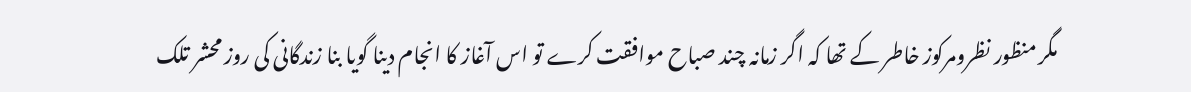مگر منظور نظرومرکوز خاطر کے تھا کہ اگر زمانہ چند صباح موافقت کرے تو اس آغاز کا انجام دینا گویا بنا زندگانی کی روز محشر تلک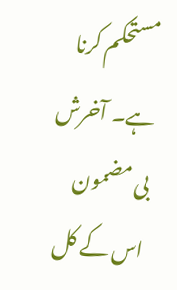مستحکم کرنا ہے۔ آخرش بی مضمون اس کے کل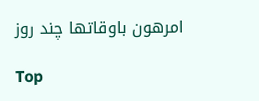امرھون باوقاتھا چند روز

Top